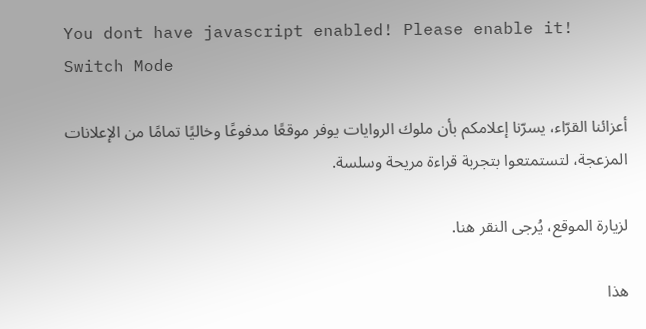You dont have javascript enabled! Please enable it!
Switch Mode

أعزائنا القرّاء، يسرّنا إعلامكم بأن ملوك الروايات يوفر موقعًا مدفوعًا وخاليًا تمامًا من الإعلانات المزعجة، لتستمتعوا بتجربة قراءة مريحة وسلسة.

لزيارة الموقع، يُرجى النقر هنا.

هذا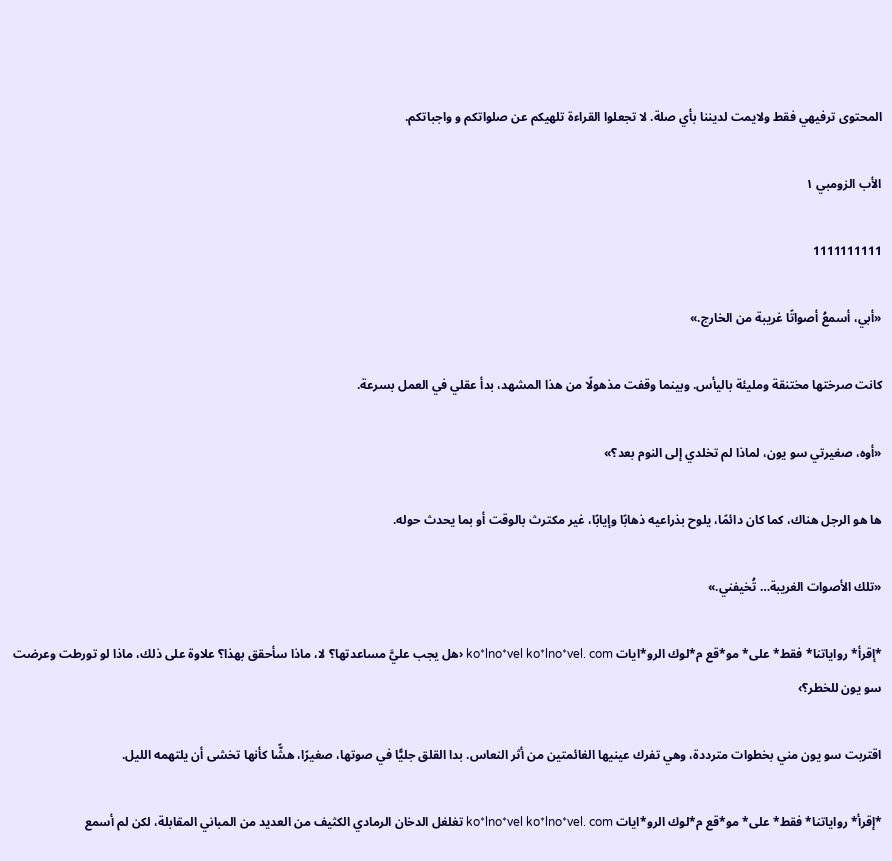المحتوى ترفيهي فقط ولايمت لديننا بأي صلة. لا تجعلوا القراءة تلهيكم عن صلواتكم و واجباتكم.

الأب الزومبي ١

1111111111

«أبي، أسمعُ أصواتًا غريبة من الخارج.»

كانت صرختها مختنقة ومليئة باليأس. وبينما وقفت مذهولًا من هذا المشهد، بدأ عقلي في العمل بسرعة.

«أوه، صغيرتي سو يون، لماذا لم تخلدي إلى النوم بعد؟»

ها هو الرجل هناك، كما كان دائمًا، يلوح بذراعيه ذهابًا وإيابًا، غير مكترث بالوقت أو بما يحدث حوله.

«تلك الأصوات الغريبة… تُخيفني.»

*إقرأ* رواياتنا* فقط* على* مو*قع م*لوك الرو*ايات ko*lno*vel ko*lno*vel. com ‹هل يجب عليَّ مساعدتها؟ لا، ماذا سأحقق بهذا؟ علاوة على ذلك، ماذا لو تورطت وعرضت سو يون للخطر؟›

اقتربت سو يون مني بخطوات مترددة، وهي تفرك عينيها الغائمتين من أثر النعاس. بدا القلق جليًّا في صوتها، صغيرًا، هشًّا كأنها تخشى أن يلتهمه الليل.

*إقرأ* رواياتنا* فقط* على* مو*قع م*لوك الرو*ايات ko*lno*vel ko*lno*vel. com تغلغل الدخان الرمادي الكثيف من العديد من المباني المقابلة، لكن لم أسمع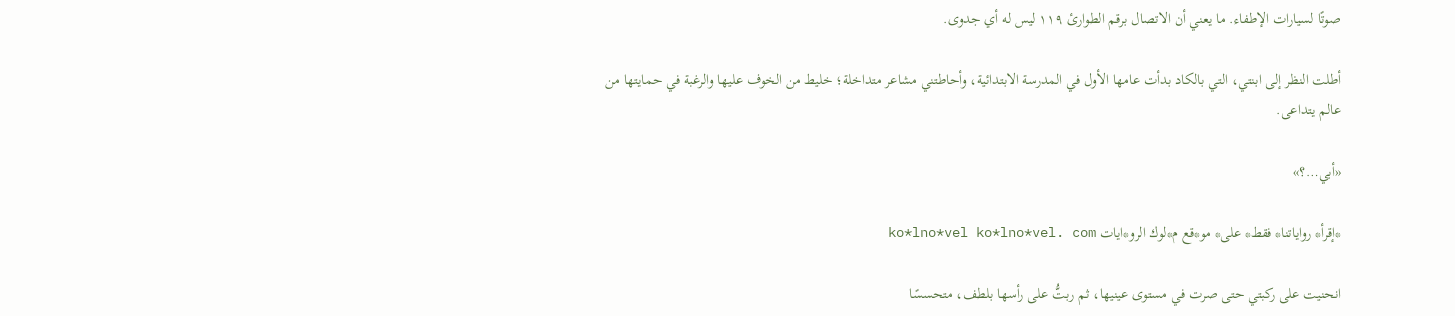صوتًا لسيارات الإطفاء. ما يعني أن الاتصال برقم الطوارئ ١١٩ ليس له أي جدوى.

أطلت النظر إلى ابنتي، التي بالكاد بدأت عامها الأول في المدرسة الابتدائية، وأحاطتني مشاعر متداخلة؛ خليط من الخوف عليها والرغبة في حمايتها من عالم يتداعى.

«أبي…؟»

*إقرأ* رواياتنا* فقط* على* مو*قع م*لوك الرو*ايات ko*lno*vel ko*lno*vel. com

انحنيت على ركبتي حتى صرت في مستوى عينيها، ثم ربتُّ على رأسها بلطف، متحسسًا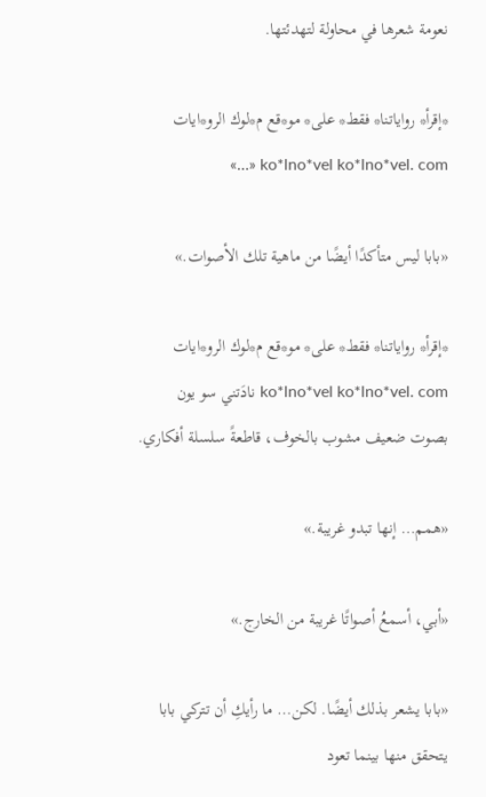نعومة شعرها في محاولة لتهدئتها.

*إقرأ* رواياتنا* فقط* على* مو*قع م*لوك الرو*ايات ko*lno*vel ko*lno*vel. com «…»

«بابا ليس متأكدًا أيضًا من ماهية تلك الأصوات.»

*إقرأ* رواياتنا* فقط* على* مو*قع م*لوك الرو*ايات ko*lno*vel ko*lno*vel. com نادَتني سو يون بصوت ضعيف مشوب بالخوف، قاطعةً سلسلة أفكاري.

«همم… إنها تبدو غريبة.»

«أبي، أسمعُ أصواتًا غريبة من الخارج.»

«بابا يشعر بذلك أيضًا. لكن… ما رأيكِ أن تتركي بابا يتحقق منها بينما تعود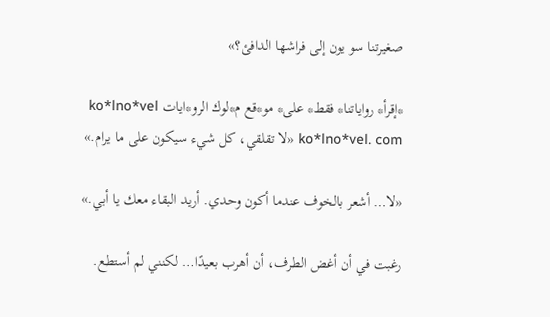صغيرتنا سو يون إلى فراشها الدافئ؟»

*إقرأ* رواياتنا* فقط* على* مو*قع م*لوك الرو*ايات ko*lno*vel ko*lno*vel. com «لا تقلقي، كل شيء سيكون على ما يرام.»

«لا… أشعر بالخوف عندما أكون وحدي. أريد البقاء معك يا أبي.»

رغبت في أن أغض الطرف، أن أهرب بعيدًا… لكنني لم أستطع.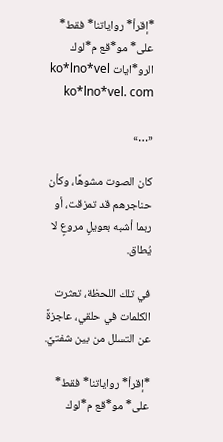*إقرأ* رواياتنا* فقط* على* مو*قع م*لوك الرو*ايات ko*lno*vel ko*lno*vel. com

«…»

كان الصوت مشوهًا، وكأن حناجرهم قد تمزقت، أو ربما أشبه بعويلٍ مروعٍ لا يُطاق.

في تلك اللحظة، تعثرت الكلمات في حلقي، عاجزةً عن التسلل من بين شفتيَّ.

*إقرأ* رواياتنا* فقط* على* مو*قع م*لوك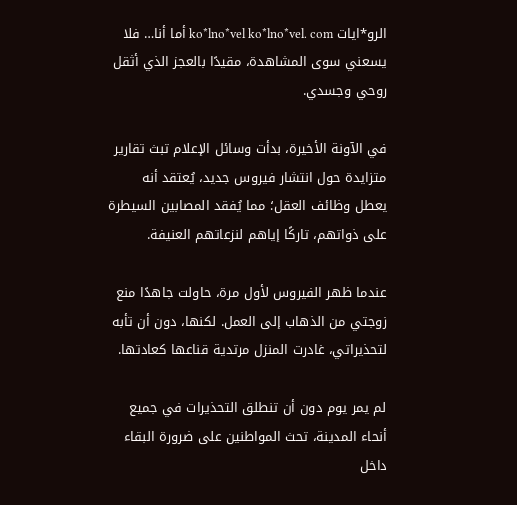الرو*ايات ko*lno*vel ko*lno*vel. com أما أنا… فلا يسعني سوى المشاهدة، مقيدًا بالعجز الذي أثقل روحي وجسدي.

في الآونة الأخيرة، بدأت وسائل الإعلام تبث تقارير متزايدة حول انتشار فيروس جديد، يُعتقد أنه يعطل وظائف العقل؛ مما يُفقد المصابين السيطرة على ذواتهم، تاركًا إياهم لنزعاتهم العنيفة.

عندما ظهر الفيروس لأول مرة، حاولت جاهدًا منع زوجتي من الذهاب إلى العمل. لكنها، دون أن تأبه لتحذيراتي، غادرت المنزل مرتدية قناعها كعادتها.

لم يمر يوم دون أن تنطلق التحذيرات في جميع أنحاء المدينة، تحث المواطنين على ضرورة البقاء داخل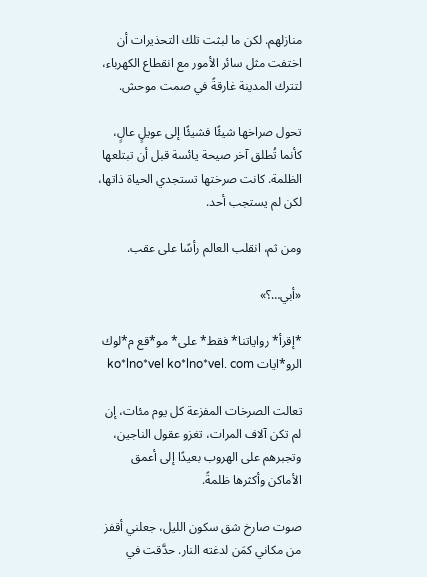منازلهم. لكن ما لبثت تلك التحذيرات أن اختفت مثل سائر الأمور مع انقطاع الكهرباء، لتترك المدينة غارقةً في صمت موحش.

تحول صراخها شيئًا فشيئًا إلى عويلٍ عالٍ، كأنما تُطلق آخر صيحة يائسة قبل أن تبتلعها الظلمة. كانت صرختها تستجدي الحياة ذاتها، لكن لم يستجب أحد.

ومن ثم، انقلب العالم رأسًا على عقب.

«أبي…؟»

*إقرأ* رواياتنا* فقط* على* مو*قع م*لوك الرو*ايات ko*lno*vel ko*lno*vel. com

تعالت الصرخات المفزعة كل يوم مئات، إن لم تكن آلاف المرات، تغزو عقول الناجين، وتجبرهم على الهروب بعيدًا إلى أعمق الأماكن وأكثرها ظلمةً.

صوت صارخ شق سكون الليل، جعلني أقفز من مكاني كمَن لدغته النار. حدَّقت في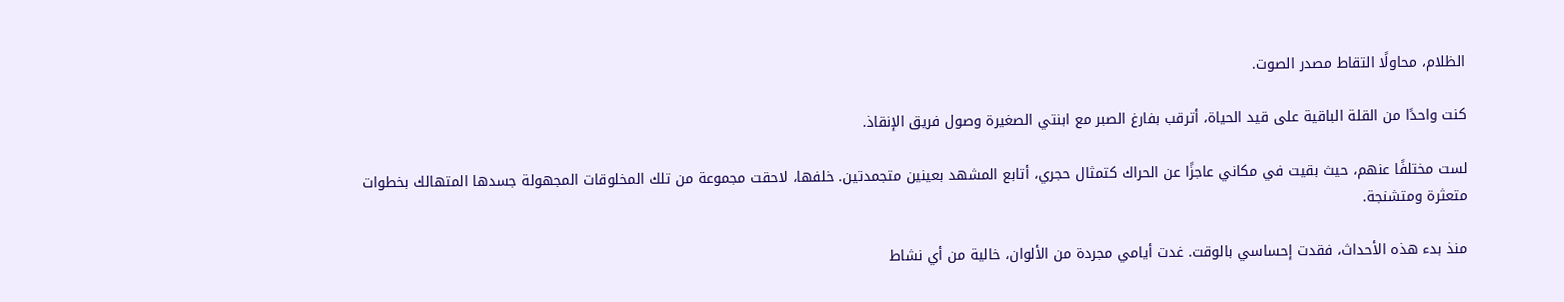الظلام، محاولًا التقاط مصدر الصوت.

كنت واحدًا من القلة الباقية على قيد الحياة، أترقب بفارغ الصبر مع ابنتي الصغيرة وصول فريق الإنقاذ.

لست مختلفًا عنهم، حيث بقيت في مكاني عاجزًا عن الحراك كتمثال حجري، أتابع المشهد بعينين متجمدتين. خلفها، لاحقت مجموعة من تلك المخلوقات المجهولة جسدها المتهالك بخطوات متعثرة ومتشنجة.

منذ بدء هذه الأحداث، فقدت إحساسي بالوقت. غدت أيامي مجردة من الألوان، خالية من أي نشاط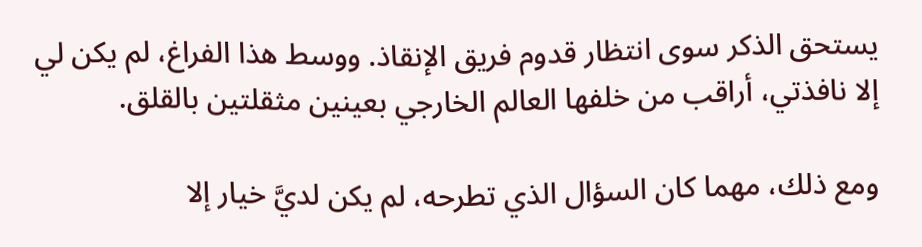يستحق الذكر سوى انتظار قدوم فريق الإنقاذ. ووسط هذا الفراغ، لم يكن لي إلا نافذتي، أراقب من خلفها العالم الخارجي بعينين مثقلتين بالقلق.

ومع ذلك، مهما كان السؤال الذي تطرحه، لم يكن لديَّ خيار إلا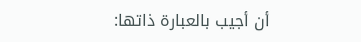أن أجيب بالعبارة ذاتها: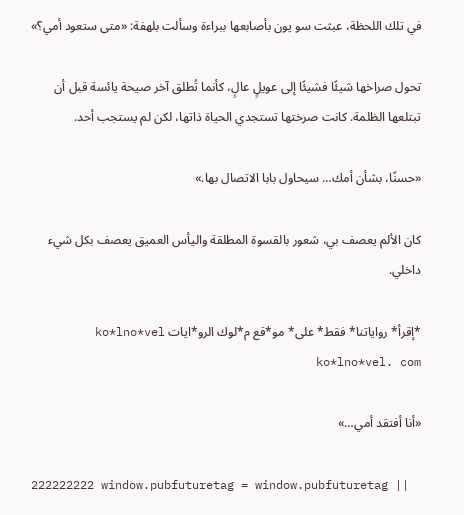في تلك اللحظة، عبثت سو يون بأصابعها ببراءة وسألت بلهفة: «متى ستعود أمي؟»

تحول صراخها شيئًا فشيئًا إلى عويلٍ عالٍ، كأنما تُطلق آخر صيحة يائسة قبل أن تبتلعها الظلمة. كانت صرختها تستجدي الحياة ذاتها، لكن لم يستجب أحد.

«حسنًا، بشأن أمك… سيحاول بابا الاتصال بها.»

كان الألم يعصف بي، شعور بالقسوة المطلقة واليأس العميق يعصف بكل شيء داخلي.

*إقرأ* رواياتنا* فقط* على* مو*قع م*لوك الرو*ايات ko*lno*vel ko*lno*vel. com

«أنا أفتقد أمي…»

222222222 window.pubfuturetag = window.pubfuturetag ||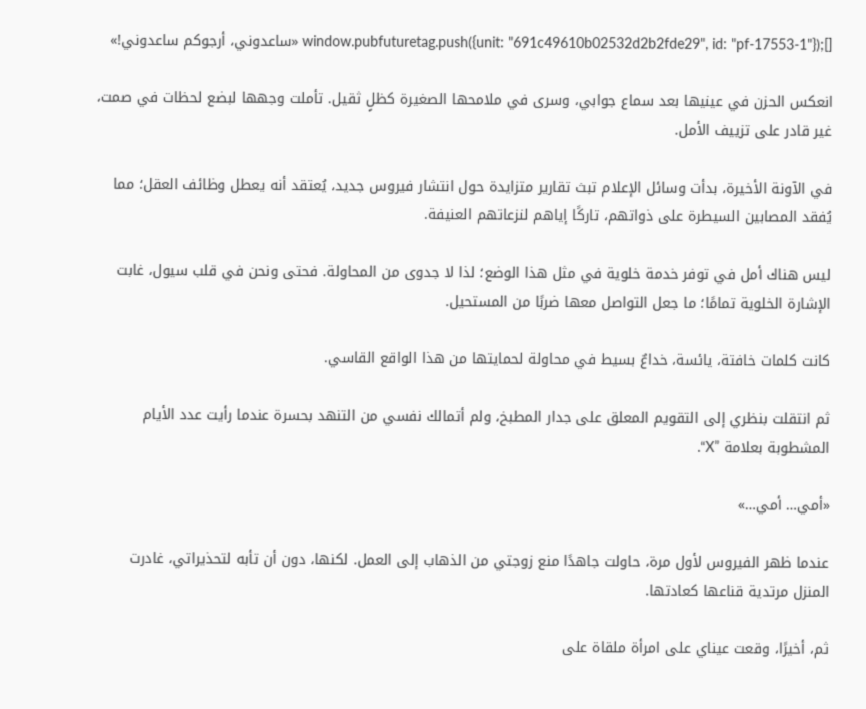[];window.pubfuturetag.push({unit: "691c49610b02532d2b2fde29", id: "pf-17553-1"}) «ساعدوني، أرجوكم ساعدوني!»

انعكس الحزن في عينيها بعد سماع جوابي، وسرى في ملامحها الصغيرة كظلٍ ثقيل. تأملت وجهها لبضع لحظات في صمت، غير قادر على تزييف الأمل.

في الآونة الأخيرة، بدأت وسائل الإعلام تبث تقارير متزايدة حول انتشار فيروس جديد، يُعتقد أنه يعطل وظائف العقل؛ مما يُفقد المصابين السيطرة على ذواتهم، تاركًا إياهم لنزعاتهم العنيفة.

ليس هناك أمل في توفر خدمة خلوية في مثل هذا الوضع؛ لذا لا جدوى من المحاولة. فحتى ونحن في قلب سيول، غابت الإشارة الخلوية تمامًا؛ ما جعل التواصل معها ضربًا من المستحيل.

كانت كلمات خافتة، يائسة، خداعٌ بسيط في محاولة لحمايتها من هذا الواقع القاسي.

ثم انتقلت بنظري إلى التقويم المعلق على جدار المطبخ، ولم أتمالك نفسي من التنهد بحسرة عندما رأيت عدد الأيام المشطوبة بعلامة ”X“.

«أمي… أمي…»

عندما ظهر الفيروس لأول مرة، حاولت جاهدًا منع زوجتي من الذهاب إلى العمل. لكنها، دون أن تأبه لتحذيراتي، غادرت المنزل مرتدية قناعها كعادتها.

ثم، أخيرًا، وقعت عيناي على امرأة ملقاة على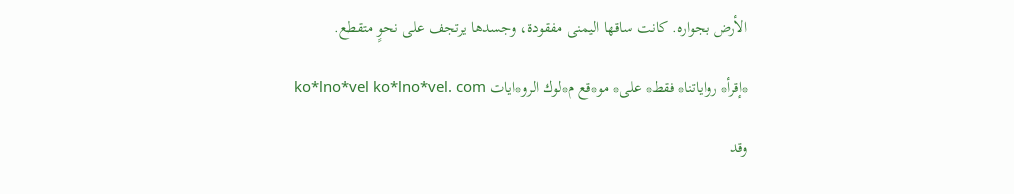الأرض بجواره. كانت ساقها اليمنى مفقودة، وجسدها يرتجف على نحوٍ متقطع.

*إقرأ* رواياتنا* فقط* على* مو*قع م*لوك الرو*ايات ko*lno*vel ko*lno*vel. com

وقد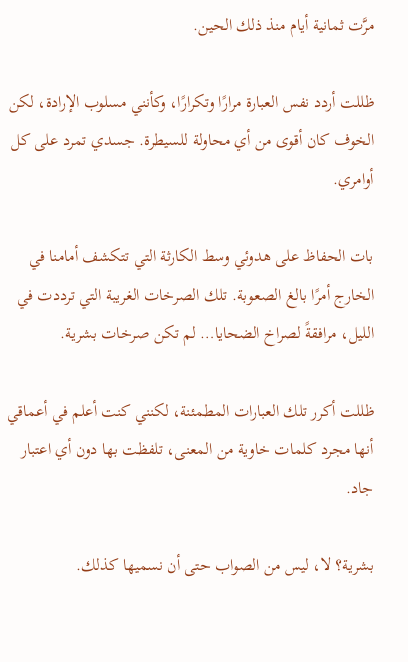مرَّت ثمانية أيام منذ ذلك الحين.

ظللت أردد نفس العبارة مرارًا وتكرارًا، وكأنني مسلوب الإرادة، لكن الخوف كان أقوى من أي محاولة للسيطرة. جسدي تمرد على كل أوامري.

بات الحفاظ على هدوئي وسط الكارثة التي تتكشف أمامنا في الخارج أمرًا بالغ الصعوبة. تلك الصرخات الغريبة التي ترددت في الليل، مرافقةً لصراخ الضحايا… لم تكن صرخات بشرية.

ظللت أكرر تلك العبارات المطمئنة، لكنني كنت أعلم في أعماقي أنها مجرد كلمات خاوية من المعنى، تلفظت بها دون أي اعتبار جاد.

بشرية؟ لا، ليس من الصواب حتى أن نسميها كذلك.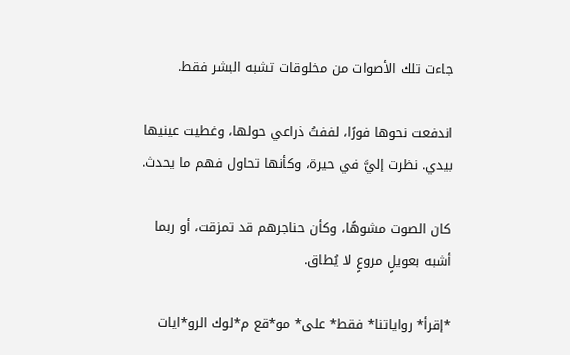جاءت تلك الأصوات من مخلوقات تشبه البشر فقط.

اندفعت نحوها فورًا، لففتُ ذراعي حولها، وغطيت عينيها بيدي. نظرت إليَّ في حيرة، وكأنها تحاول فهم ما يحدث.

كان الصوت مشوهًا، وكأن حناجرهم قد تمزقت، أو ربما أشبه بعويلٍ مروعٍ لا يُطاق.

*إقرأ* رواياتنا* فقط* على* مو*قع م*لوك الرو*ايات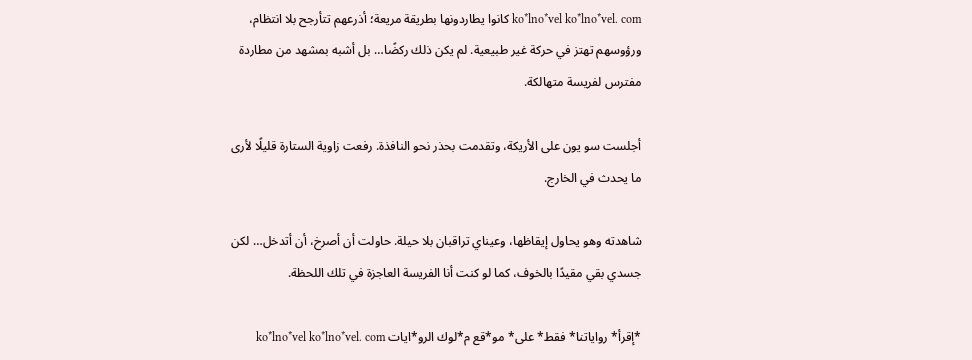ko*lno*vel ko*lno*vel. com كانوا يطاردونها بطريقة مريعة؛ أذرعهم تتأرجح بلا انتظام، ورؤوسهم تهتز في حركة غير طبيعية. لم يكن ذلك ركضًا… بل أشبه بمشهد من مطاردة مفترس لفريسة متهالكة.

أجلست سو يون على الأريكة، وتقدمت بحذر نحو النافذة. رفعت زاوية الستارة قليلًا لأرى ما يحدث في الخارج.

شاهدته وهو يحاول إيقاظها، وعيناي تراقبان بلا حيلة. حاولت أن أصرخ، أن أتدخل… لكن جسدي بقي مقيدًا بالخوف، كما لو كنت أنا الفريسة العاجزة في تلك اللحظة.

*إقرأ* رواياتنا* فقط* على* مو*قع م*لوك الرو*ايات ko*lno*vel ko*lno*vel. com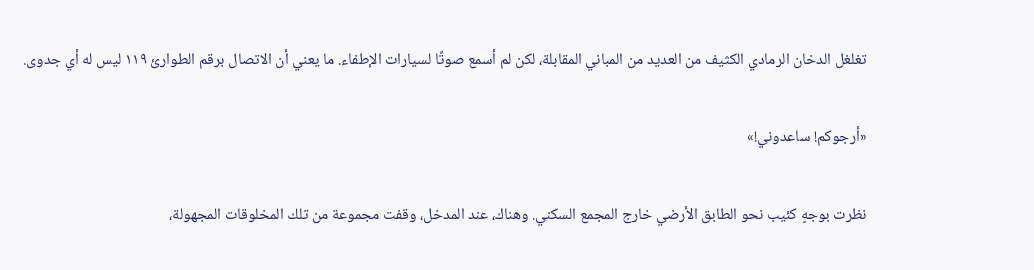تغلغل الدخان الرمادي الكثيف من العديد من المباني المقابلة، لكن لم أسمع صوتًا لسيارات الإطفاء. ما يعني أن الاتصال برقم الطوارئ ١١٩ ليس له أي جدوى.

«أرجوكم! ساعدوني!»

نظرت بوجهٍ كئيب نحو الطابق الأرضي خارج المجمع السكني. وهناك، عند المدخل، وقفت مجموعة من تلك المخلوقات المجهولة،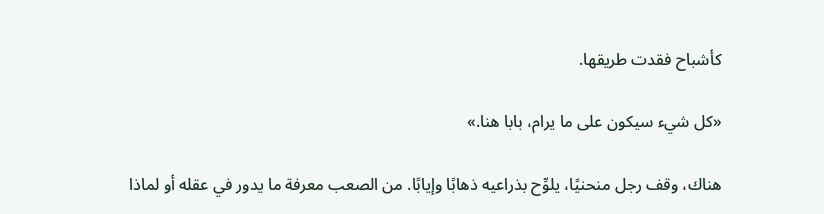كأشباح فقدت طريقها.

«كل شيء سيكون على ما يرام، بابا هنا.»

هناك، وقف رجل منحنيًا، يلوِّح بذراعيه ذهابًا وإيابًا. من الصعب معرفة ما يدور في عقله أو لماذا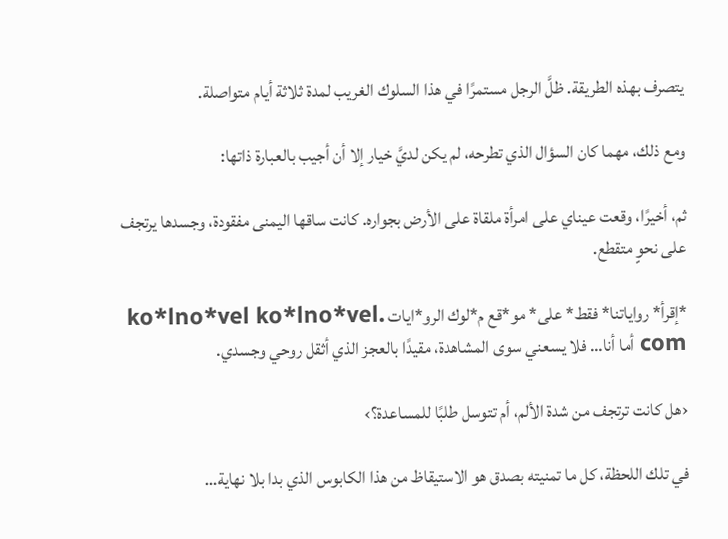يتصرف بهذه الطريقة. ظلَّ الرجل مستمرًا في هذا السلوك الغريب لمدة ثلاثة أيام متواصلة.

ومع ذلك، مهما كان السؤال الذي تطرحه، لم يكن لديَّ خيار إلا أن أجيب بالعبارة ذاتها:

ثم، أخيرًا، وقعت عيناي على امرأة ملقاة على الأرض بجواره. كانت ساقها اليمنى مفقودة، وجسدها يرتجف على نحوٍ متقطع.

*إقرأ* رواياتنا* فقط* على* مو*قع م*لوك الرو*ايات ko*lno*vel ko*lno*vel. com أما أنا… فلا يسعني سوى المشاهدة، مقيدًا بالعجز الذي أثقل روحي وجسدي.

‹هل كانت ترتجف من شدة الألم، أم تتوسل طلبًا للمساعدة؟›

في تلك اللحظة، كل ما تمنيته بصدق هو الاستيقاظ من هذا الكابوس الذي بدا بلا نهاية…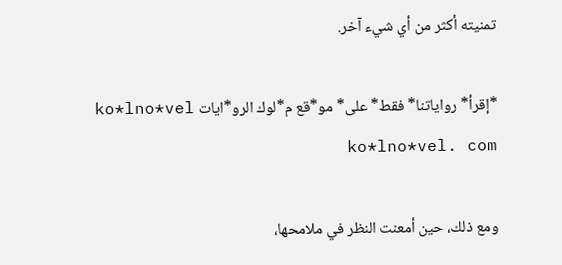تمنيته أكثر من أي شيء آخر.

*إقرأ* رواياتنا* فقط* على* مو*قع م*لوك الرو*ايات ko*lno*vel ko*lno*vel. com

ومع ذلك، حين أمعنت النظر في ملامحها،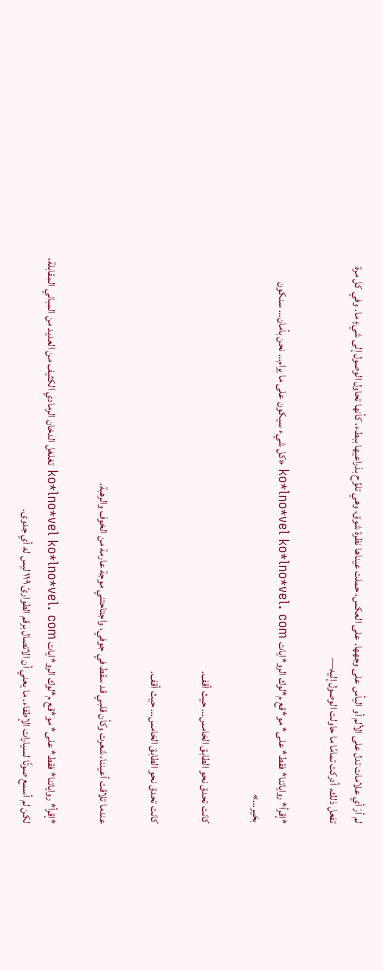لم أرَ أي علامات تدل على الألم أو اليأس على وجهها. على العكس، حملت عيناها نظرة شوق، وهي تلوِّح بذراعيها ببطء، كأنها تحاول الوصول إلى شيءٍ ما. وفي كل مرة تفعل ذلك، أدركت تمامًا ما حاولت الوصول إليه—

*إقرأ* رواياتنا* فقط* على* مو*قع م*لوك الرو*ايات ko*lno*vel ko*lno*vel. com «كل شيء سيكون على ما يرام… نحن بأمان… سنكون بخير…»

كانت تحدق نحو الطابق الخامس… حيث أقف.

كانت تحدق نحو الطابق الخامس… حيث أقف.

عندما تلاقت أعيننا، شعرت وكأن قلبي قد سقط في جوفي، واجتاحتني موجة عارمة من الخوف والرهبة.

*إقرأ* رواياتنا* فقط* على* مو*قع م*لوك الرو*ايات ko*lno*vel ko*lno*vel. com تغلغل الدخان الرمادي الكثيف من العديد من المباني المقابلة، لكن لم أسمع صوتًا لسيارات الإطفاء. ما يعني أن الاتصال برقم الطوارئ ١١٩ ليس له أي جدوى.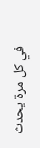في كل مرة يحدث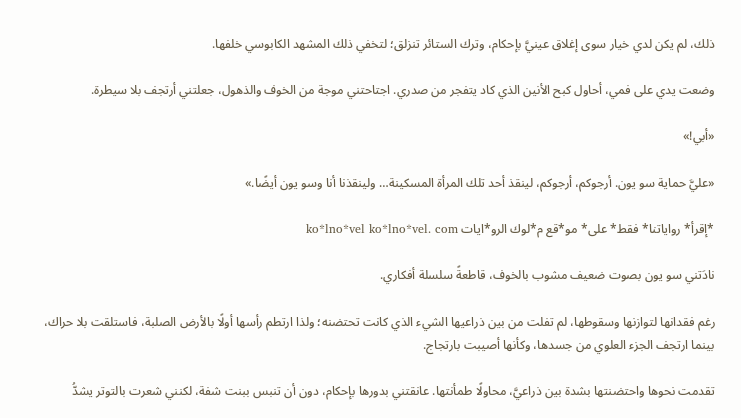ذلك، لم يكن لدي خيار سوى إغلاق عينيَّ بإحكام، وترك الستائر تنزلق؛ لتخفي ذلك المشهد الكابوسي خلفها.

وضعت يدي على فمي، أحاول كبح الأنين الذي كاد يتفجر من صدري. اجتاحتني موجة من الخوف والذهول، جعلتني أرتجف بلا سيطرة.

«أبي!»

«عليَّ حماية سو يون. أرجوكم، أرجوكم، لينقذ أحد تلك المرأة المسكينة… ولينقذنا أنا وسو يون أيضًا.»

*إقرأ* رواياتنا* فقط* على* مو*قع م*لوك الرو*ايات ko*lno*vel ko*lno*vel. com

نادَتني سو يون بصوت ضعيف مشوب بالخوف، قاطعةً سلسلة أفكاري.

رغم فقدانها لتوازنها وسقوطها، لم تفلت من بين ذراعيها الشيء الذي كانت تحتضنه؛ ولذا ارتطم رأسها أولًا بالأرض الصلبة، فاستلقت بلا حراك، بينما ارتجف الجزء العلوي من جسدها، وكأنها أصيبت بارتجاج.

تقدمت نحوها واحتضنتها بشدة بين ذراعيَّ، محاولًا طمأنتها. عانقتني بدورها بإحكام، دون أن تنبس ببنت شفة، لكنني شعرت بالتوتر يشدُّ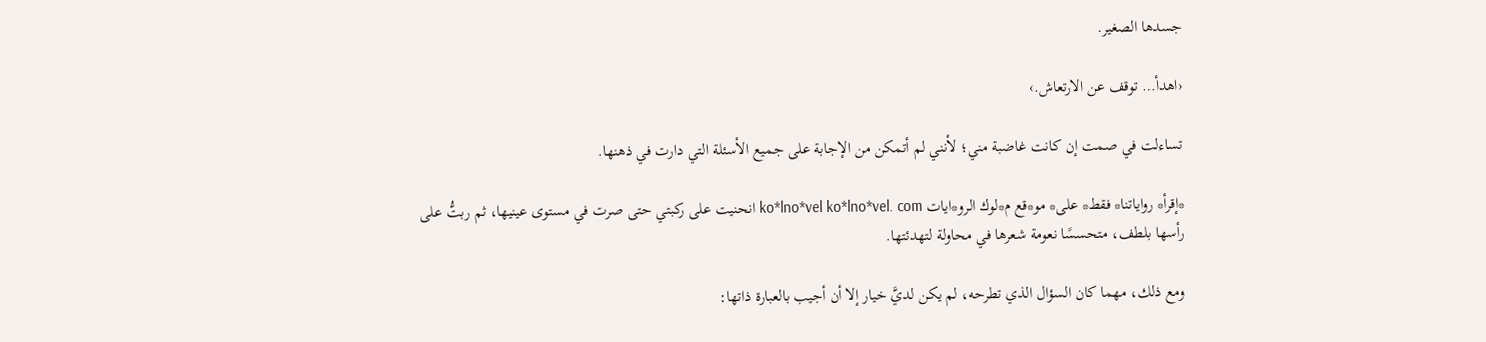جسدها الصغير.

‹اهدأ… توقف عن الارتعاش.›

تساءلت في صمت إن كانت غاضبة مني؛ لأنني لم أتمكن من الإجابة على جميع الأسئلة التي دارت في ذهنها.

*إقرأ* رواياتنا* فقط* على* مو*قع م*لوك الرو*ايات ko*lno*vel ko*lno*vel. com انحنيت على ركبتي حتى صرت في مستوى عينيها، ثم ربتُّ على رأسها بلطف، متحسسًا نعومة شعرها في محاولة لتهدئتها.

ومع ذلك، مهما كان السؤال الذي تطرحه، لم يكن لديَّ خيار إلا أن أجيب بالعبارة ذاتها: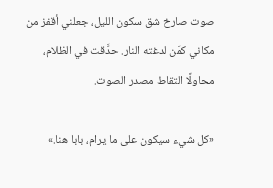صوت صارخ شق سكون الليل، جعلني أقفز من مكاني كمَن لدغته النار. حدَّقت في الظلام، محاولًا التقاط مصدر الصوت.

«كل شيء سيكون على ما يرام، بابا هنا.»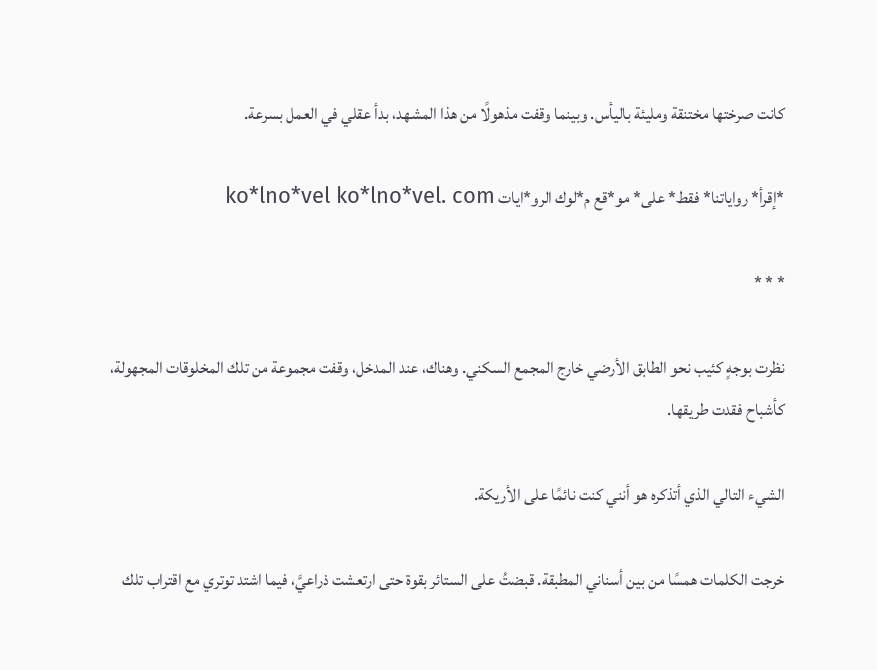كانت صرختها مختنقة ومليئة باليأس. وبينما وقفت مذهولًا من هذا المشهد، بدأ عقلي في العمل بسرعة.

*إقرأ* رواياتنا* فقط* على* مو*قع م*لوك الرو*ايات ko*lno*vel ko*lno*vel. com

* * *

نظرت بوجهٍ كئيب نحو الطابق الأرضي خارج المجمع السكني. وهناك، عند المدخل، وقفت مجموعة من تلك المخلوقات المجهولة، كأشباح فقدت طريقها.

الشيء التالي الذي أتذكره هو أنني كنت نائمًا على الأريكة.

خرجت الكلمات همسًا من بين أسناني المطبقة. قبضتُ على الستائر بقوة حتى ارتعشت ذراعيَّ، فيما اشتد توتري مع اقتراب تلك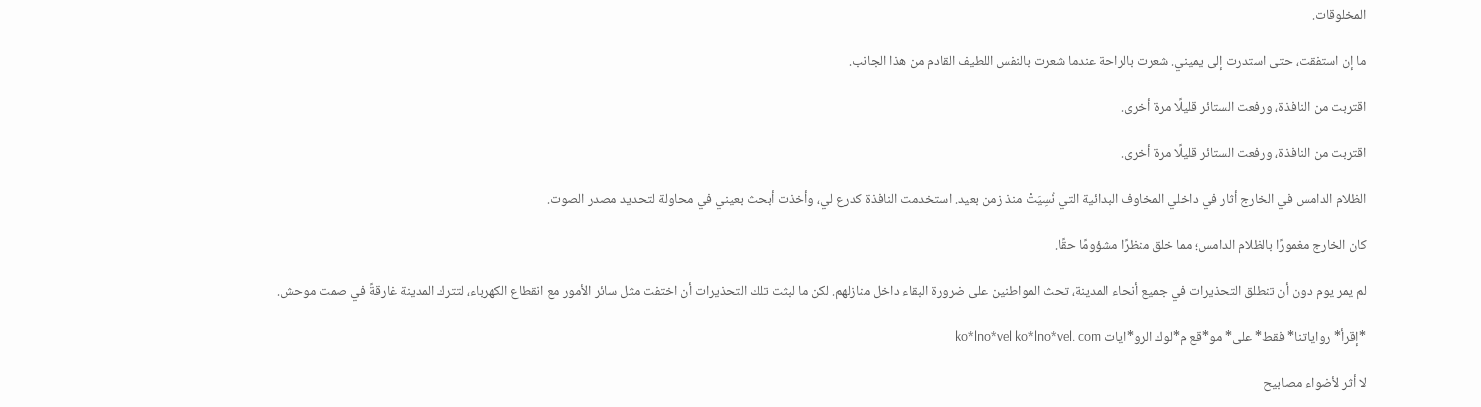المخلوقات.

ما إن استفقت، حتى استدرت إلى يميني. شعرت بالراحة عندما شعرت بالنفس اللطيف القادم من هذا الجانب.

اقتربت من النافذة، ورفعت الستائر قليلًا مرة أخرى.

اقتربت من النافذة، ورفعت الستائر قليلًا مرة أخرى.

الظلام الدامس في الخارج أثار في داخلي المخاوف البدائية التي نُسِيَتْ منذ زمن بعيد. استخدمت النافذة كدرع لي، وأخذت أبحث بعيني في محاولة لتحديد مصدر الصوت.

كان الخارج مغمورًا بالظلام الدامس؛ مما خلق منظرًا مشؤومًا حقًا.

لم يمر يوم دون أن تنطلق التحذيرات في جميع أنحاء المدينة، تحث المواطنين على ضرورة البقاء داخل منازلهم. لكن ما لبثت تلك التحذيرات أن اختفت مثل سائر الأمور مع انقطاع الكهرباء، لتترك المدينة غارقةً في صمت موحش.

*إقرأ* رواياتنا* فقط* على* مو*قع م*لوك الرو*ايات ko*lno*vel ko*lno*vel. com

لا أثر لأضواء مصابيح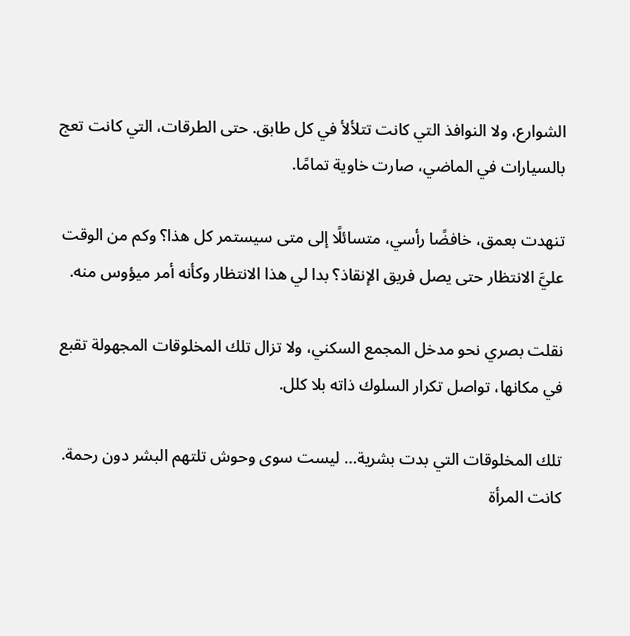الشوارع، ولا النوافذ التي كانت تتلألأ في كل طابق. حتى الطرقات، التي كانت تعج بالسيارات في الماضي، صارت خاوية تمامًا.

تنهدت بعمق، خافضًا رأسي، متسائلًا إلى متى سيستمر كل هذا؟ وكم من الوقت عليَّ الانتظار حتى يصل فريق الإنقاذ؟ بدا لي هذا الانتظار وكأنه أمر ميؤوس منه.

نقلت بصري نحو مدخل المجمع السكني، ولا تزال تلك المخلوقات المجهولة تقبع في مكانها، تواصل تكرار السلوك ذاته بلا كلل.

تلك المخلوقات التي بدت بشرية… ليست سوى وحوش تلتهم البشر دون رحمة. كانت المرأة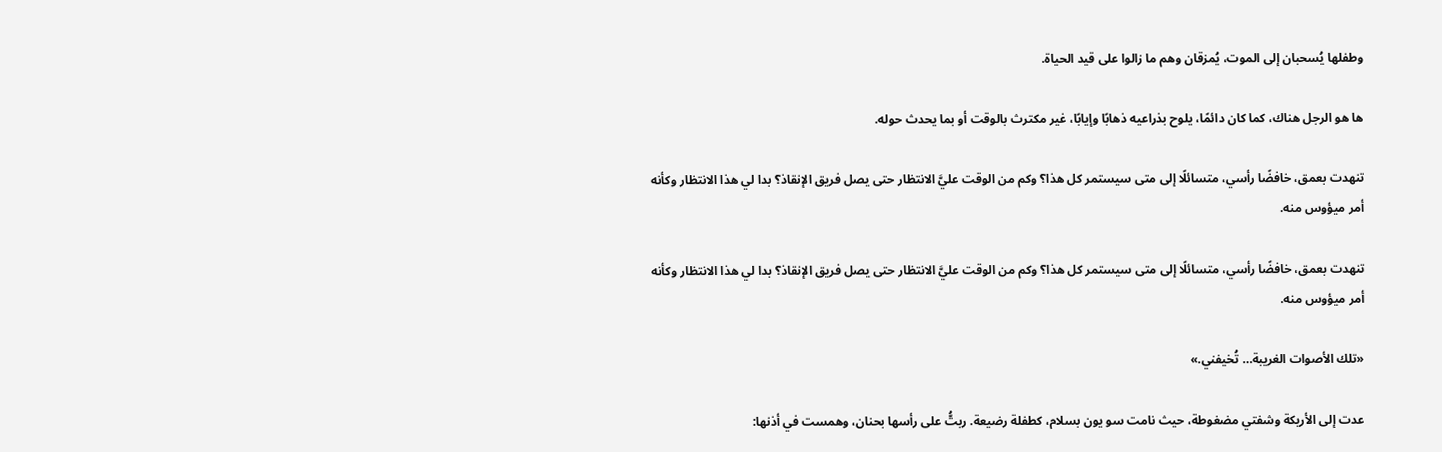وطفلها يُسحبان إلى الموت، يُمزقان وهم ما زالوا على قيد الحياة.

ها هو الرجل هناك، كما كان دائمًا، يلوح بذراعيه ذهابًا وإيابًا، غير مكترث بالوقت أو بما يحدث حوله.

تنهدت بعمق، خافضًا رأسي، متسائلًا إلى متى سيستمر كل هذا؟ وكم من الوقت عليَّ الانتظار حتى يصل فريق الإنقاذ؟ بدا لي هذا الانتظار وكأنه أمر ميؤوس منه.

تنهدت بعمق، خافضًا رأسي، متسائلًا إلى متى سيستمر كل هذا؟ وكم من الوقت عليَّ الانتظار حتى يصل فريق الإنقاذ؟ بدا لي هذا الانتظار وكأنه أمر ميؤوس منه.

«تلك الأصوات الغريبة… تُخيفني.»

عدت إلى الأريكة وشفتي مضغوطة، حيث نامت سو يون بسلام، كطفلة رضيعة. ربتُّ على رأسها بحنان، وهمست في أذنها: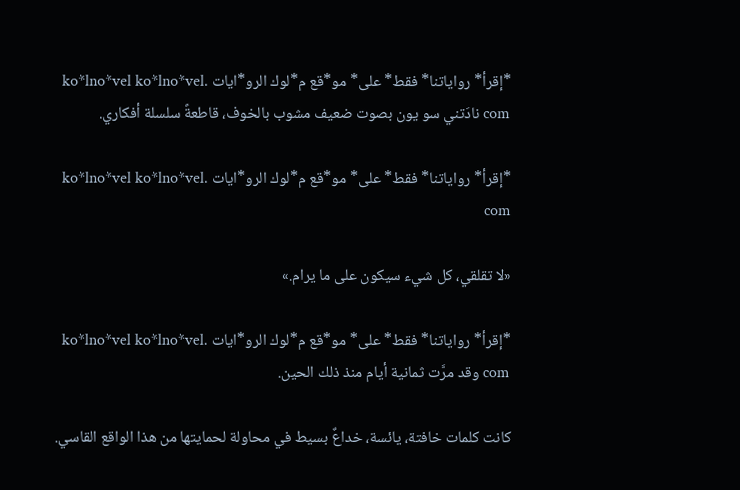*إقرأ* رواياتنا* فقط* على* مو*قع م*لوك الرو*ايات ko*lno*vel ko*lno*vel. com نادَتني سو يون بصوت ضعيف مشوب بالخوف، قاطعةً سلسلة أفكاري.

*إقرأ* رواياتنا* فقط* على* مو*قع م*لوك الرو*ايات ko*lno*vel ko*lno*vel. com

«لا تقلقي، كل شيء سيكون على ما يرام.»

*إقرأ* رواياتنا* فقط* على* مو*قع م*لوك الرو*ايات ko*lno*vel ko*lno*vel. com وقد مرَّت ثمانية أيام منذ ذلك الحين.

كانت كلمات خافتة، يائسة، خداعٌ بسيط في محاولة لحمايتها من هذا الواقع القاسي.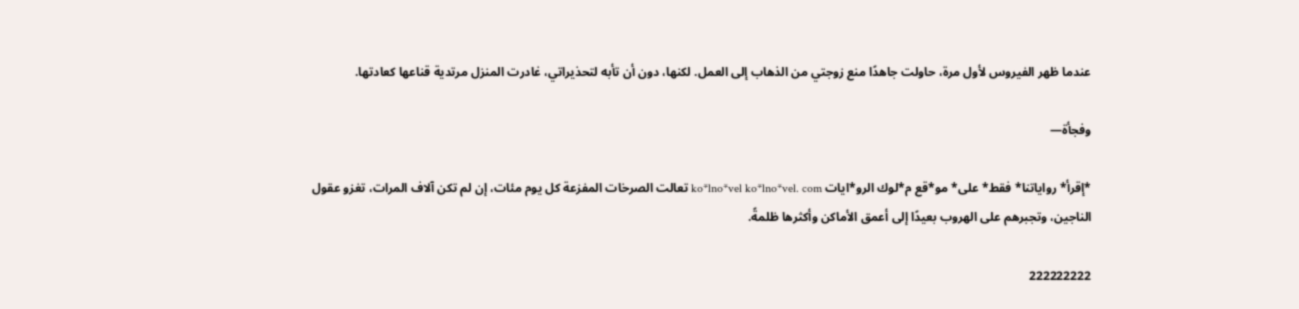عندما ظهر الفيروس لأول مرة، حاولت جاهدًا منع زوجتي من الذهاب إلى العمل. لكنها، دون أن تأبه لتحذيراتي، غادرت المنزل مرتدية قناعها كعادتها.

وفجأة—

*إقرأ* رواياتنا* فقط* على* مو*قع م*لوك الرو*ايات ko*lno*vel ko*lno*vel. com تعالت الصرخات المفزعة كل يوم مئات، إن لم تكن آلاف المرات، تغزو عقول الناجين، وتجبرهم على الهروب بعيدًا إلى أعمق الأماكن وأكثرها ظلمةً.

222222222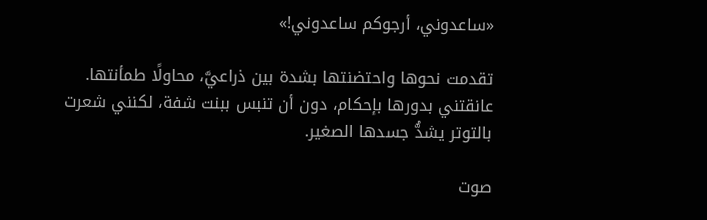«ساعدوني، أرجوكم ساعدوني!»

تقدمت نحوها واحتضنتها بشدة بين ذراعيَّ، محاولًا طمأنتها. عانقتني بدورها بإحكام، دون أن تنبس ببنت شفة، لكنني شعرت بالتوتر يشدُّ جسدها الصغير.

صوت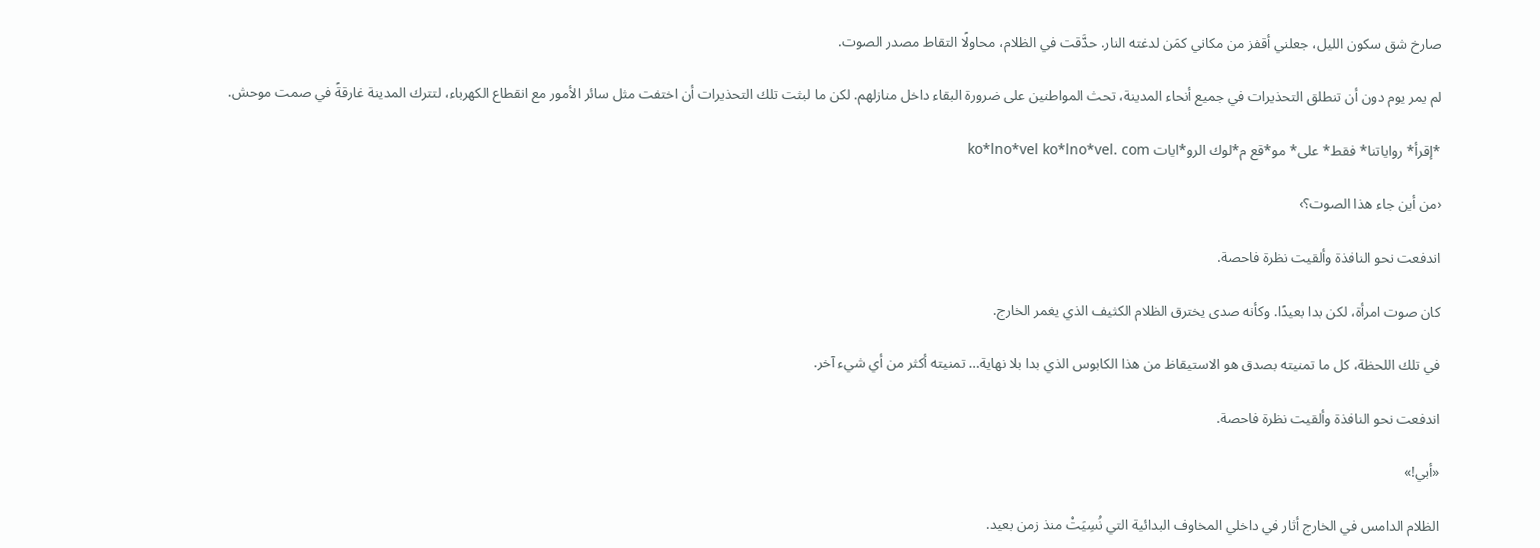صارخ شق سكون الليل، جعلني أقفز من مكاني كمَن لدغته النار. حدَّقت في الظلام، محاولًا التقاط مصدر الصوت.

لم يمر يوم دون أن تنطلق التحذيرات في جميع أنحاء المدينة، تحث المواطنين على ضرورة البقاء داخل منازلهم. لكن ما لبثت تلك التحذيرات أن اختفت مثل سائر الأمور مع انقطاع الكهرباء، لتترك المدينة غارقةً في صمت موحش.

*إقرأ* رواياتنا* فقط* على* مو*قع م*لوك الرو*ايات ko*lno*vel ko*lno*vel. com

‹من أين جاء هذا الصوت؟›

اندفعت نحو النافذة وألقيت نظرة فاحصة.

كان صوت امرأة، لكن بدا بعيدًا. وكأنه صدى يخترق الظلام الكثيف الذي يغمر الخارج.

في تلك اللحظة، كل ما تمنيته بصدق هو الاستيقاظ من هذا الكابوس الذي بدا بلا نهاية… تمنيته أكثر من أي شيء آخر.

اندفعت نحو النافذة وألقيت نظرة فاحصة.

«أبي!»

الظلام الدامس في الخارج أثار في داخلي المخاوف البدائية التي نُسِيَتْ منذ زمن بعيد.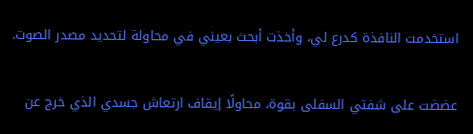استخدمت النافذة كدرع لي، وأخذت أبحث بعيني في محاولة لتحديد مصدر الصوت.

عضضت على شفتي السفلى بقوة، محاولًا إيقاف ارتعاش جسدي الذي خرج عن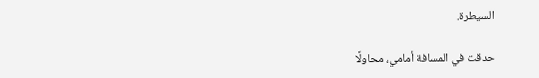السيطرة.

حدقت في المسافة أمامي، محاولًا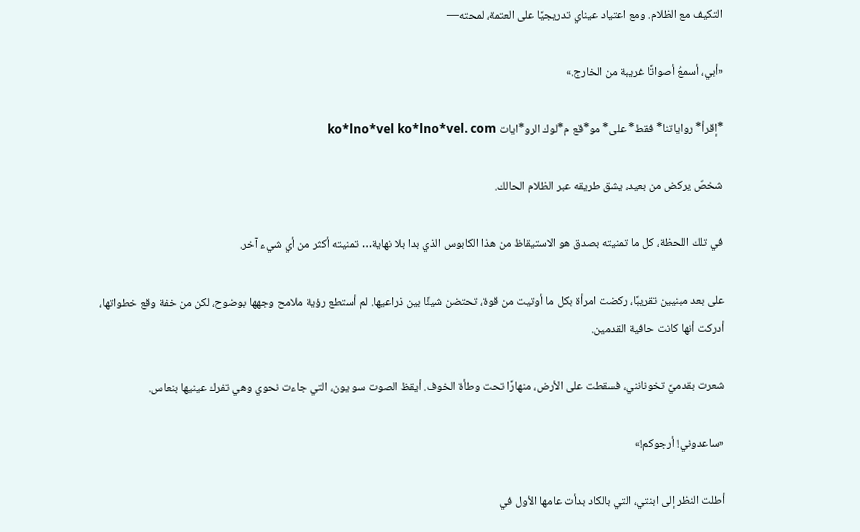التكيف مع الظلام. ومع اعتياد عيناي تدريجيًا على العتمة، لمحته—

«أبي، أسمعُ أصواتًا غريبة من الخارج.»

*إقرأ* رواياتنا* فقط* على* مو*قع م*لوك الرو*ايات ko*lno*vel ko*lno*vel. com

شخصٌ يركض من بعيد، يشق طريقه عبر الظلام الحالك.

في تلك اللحظة، كل ما تمنيته بصدق هو الاستيقاظ من هذا الكابوس الذي بدا بلا نهاية… تمنيته أكثر من أي شيء آخر.

على بعد مبنيين تقريبًا، ركضت امرأة بكل ما أوتيت من قوة، تحتضن شيئًا بين ذراعيها. لم أستطع رؤية ملامح وجهها بوضوح، لكن من خفة وقع خطواتها، أدركت أنها كانت حافية القدمين.

شعرت بقدميَّ تخونانني، فسقطت على الأرض، منهارًا تحت وطأة الخوف. أيقظ الصوت سو يون، التي جاءت نحوي وهي تفرك عينيها بنعاس.

«ساعدوني! أرجوكم!»

أطلت النظر إلى ابنتي، التي بالكاد بدأت عامها الأول في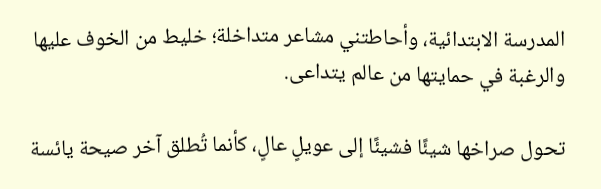المدرسة الابتدائية، وأحاطتني مشاعر متداخلة؛ خليط من الخوف عليها والرغبة في حمايتها من عالم يتداعى.

تحول صراخها شيئًا فشيئًا إلى عويلٍ عالٍ، كأنما تُطلق آخر صيحة يائسة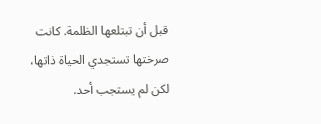قبل أن تبتلعها الظلمة. كانت صرختها تستجدي الحياة ذاتها، لكن لم يستجب أحد.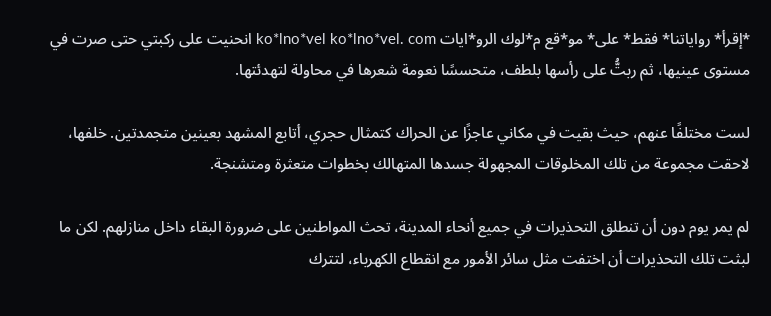*إقرأ* رواياتنا* فقط* على* مو*قع م*لوك الرو*ايات ko*lno*vel ko*lno*vel. com انحنيت على ركبتي حتى صرت في مستوى عينيها، ثم ربتُّ على رأسها بلطف، متحسسًا نعومة شعرها في محاولة لتهدئتها.

لست مختلفًا عنهم، حيث بقيت في مكاني عاجزًا عن الحراك كتمثال حجري، أتابع المشهد بعينين متجمدتين. خلفها، لاحقت مجموعة من تلك المخلوقات المجهولة جسدها المتهالك بخطوات متعثرة ومتشنجة.

لم يمر يوم دون أن تنطلق التحذيرات في جميع أنحاء المدينة، تحث المواطنين على ضرورة البقاء داخل منازلهم. لكن ما لبثت تلك التحذيرات أن اختفت مثل سائر الأمور مع انقطاع الكهرباء، لتترك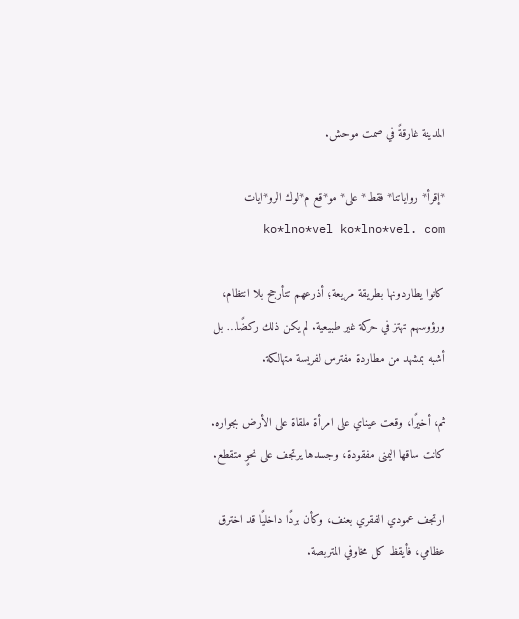المدينة غارقةً في صمت موحش.

*إقرأ* رواياتنا* فقط* على* مو*قع م*لوك الرو*ايات ko*lno*vel ko*lno*vel. com

كانوا يطاردونها بطريقة مريعة؛ أذرعهم تتأرجح بلا انتظام، ورؤوسهم تهتز في حركة غير طبيعية. لم يكن ذلك ركضًا… بل أشبه بمشهد من مطاردة مفترس لفريسة متهالكة.

ثم، أخيرًا، وقعت عيناي على امرأة ملقاة على الأرض بجواره. كانت ساقها اليمنى مفقودة، وجسدها يرتجف على نحوٍ متقطع.

ارتجف عمودي الفقري بعنف، وكأن بردًا داخليًا قد اخترق عظامي، فأيقظ كل مخاوفي المتربصة.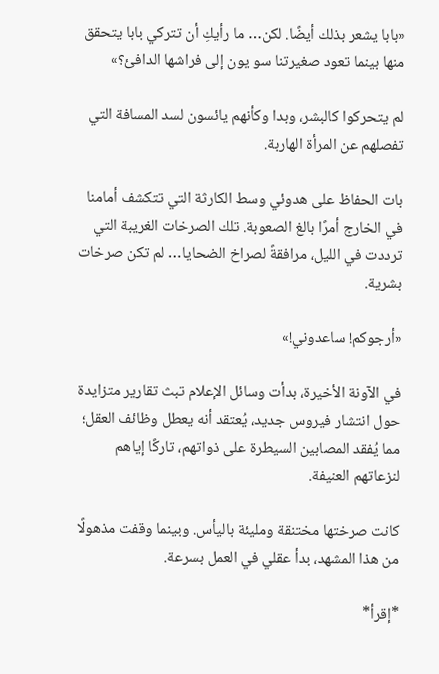«بابا يشعر بذلك أيضًا. لكن… ما رأيكِ أن تتركي بابا يتحقق منها بينما تعود صغيرتنا سو يون إلى فراشها الدافئ؟»

لم يتحركوا كالبشر، وبدا وكأنهم يائسون لسد المسافة التي تفصلهم عن المرأة الهاربة.

بات الحفاظ على هدوئي وسط الكارثة التي تتكشف أمامنا في الخارج أمرًا بالغ الصعوبة. تلك الصرخات الغريبة التي ترددت في الليل، مرافقةً لصراخ الضحايا… لم تكن صرخات بشرية.

«أرجوكم! ساعدوني!»

في الآونة الأخيرة، بدأت وسائل الإعلام تبث تقارير متزايدة حول انتشار فيروس جديد، يُعتقد أنه يعطل وظائف العقل؛ مما يُفقد المصابين السيطرة على ذواتهم، تاركًا إياهم لنزعاتهم العنيفة.

كانت صرختها مختنقة ومليئة باليأس. وبينما وقفت مذهولًا من هذا المشهد، بدأ عقلي في العمل بسرعة.

*إقرأ*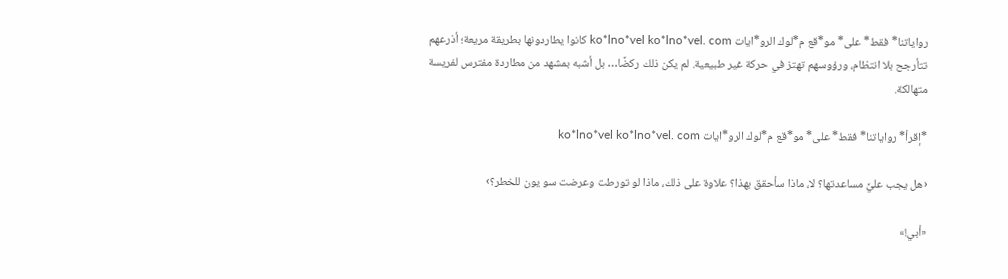رواياتنا* فقط* على* مو*قع م*لوك الرو*ايات ko*lno*vel ko*lno*vel. com كانوا يطاردونها بطريقة مريعة؛ أذرعهم تتأرجح بلا انتظام، ورؤوسهم تهتز في حركة غير طبيعية. لم يكن ذلك ركضًا… بل أشبه بمشهد من مطاردة مفترس لفريسة متهالكة.

*إقرأ* رواياتنا* فقط* على* مو*قع م*لوك الرو*ايات ko*lno*vel ko*lno*vel. com

‹هل يجب عليَّ مساعدتها؟ لا، ماذا سأحقق بهذا؟ علاوة على ذلك، ماذا لو تورطت وعرضت سو يون للخطر؟›

«أبي!»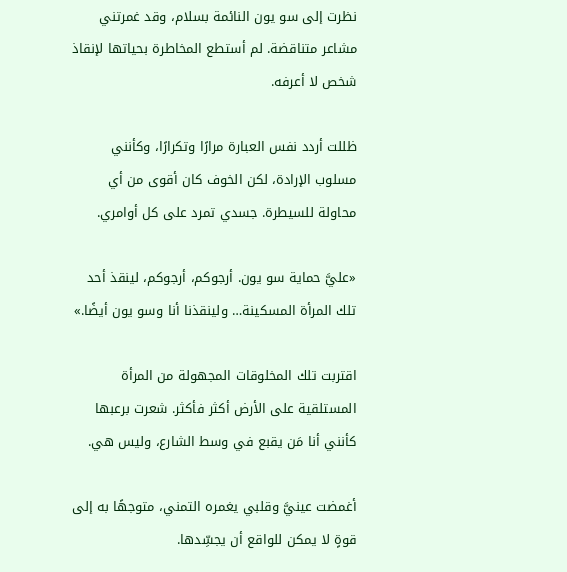نظرت إلى سو يون النائمة بسلام، وقد غمرتني مشاعر متناقضة. لم أستطع المخاطرة بحياتها لإنقاذ شخص لا أعرفه.

ظللت أردد نفس العبارة مرارًا وتكرارًا، وكأنني مسلوب الإرادة، لكن الخوف كان أقوى من أي محاولة للسيطرة. جسدي تمرد على كل أوامري.

«عليَّ حماية سو يون. أرجوكم، أرجوكم، لينقذ أحد تلك المرأة المسكينة… ولينقذنا أنا وسو يون أيضًا.»

اقتربت تلك المخلوقات المجهولة من المرأة المستلقية على الأرض أكثر فأكثر. شعرت برعبها كأنني أنا مَن يقبع في وسط الشارع، وليس هي.

أغمضت عينيَّ وقلبي يغمره التمني، متوجهًا به إلى قوةٍ لا يمكن للواقع أن يجسِّدها.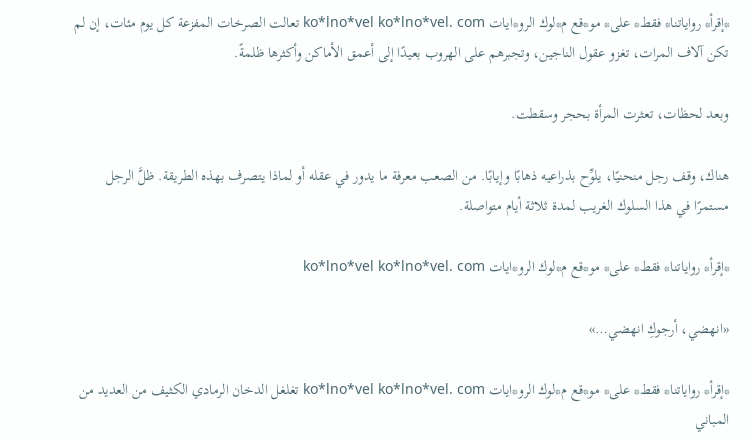*إقرأ* رواياتنا* فقط* على* مو*قع م*لوك الرو*ايات ko*lno*vel ko*lno*vel. com تعالت الصرخات المفزعة كل يوم مئات، إن لم تكن آلاف المرات، تغزو عقول الناجين، وتجبرهم على الهروب بعيدًا إلى أعمق الأماكن وأكثرها ظلمةً.

وبعد لحظات، تعثرت المرأة بحجر وسقطت.

هناك، وقف رجل منحنيًا، يلوِّح بذراعيه ذهابًا وإيابًا. من الصعب معرفة ما يدور في عقله أو لماذا يتصرف بهذه الطريقة. ظلَّ الرجل مستمرًا في هذا السلوك الغريب لمدة ثلاثة أيام متواصلة.

*إقرأ* رواياتنا* فقط* على* مو*قع م*لوك الرو*ايات ko*lno*vel ko*lno*vel. com

«انهضي، أرجوكِ انهضي…»

*إقرأ* رواياتنا* فقط* على* مو*قع م*لوك الرو*ايات ko*lno*vel ko*lno*vel. com تغلغل الدخان الرمادي الكثيف من العديد من المباني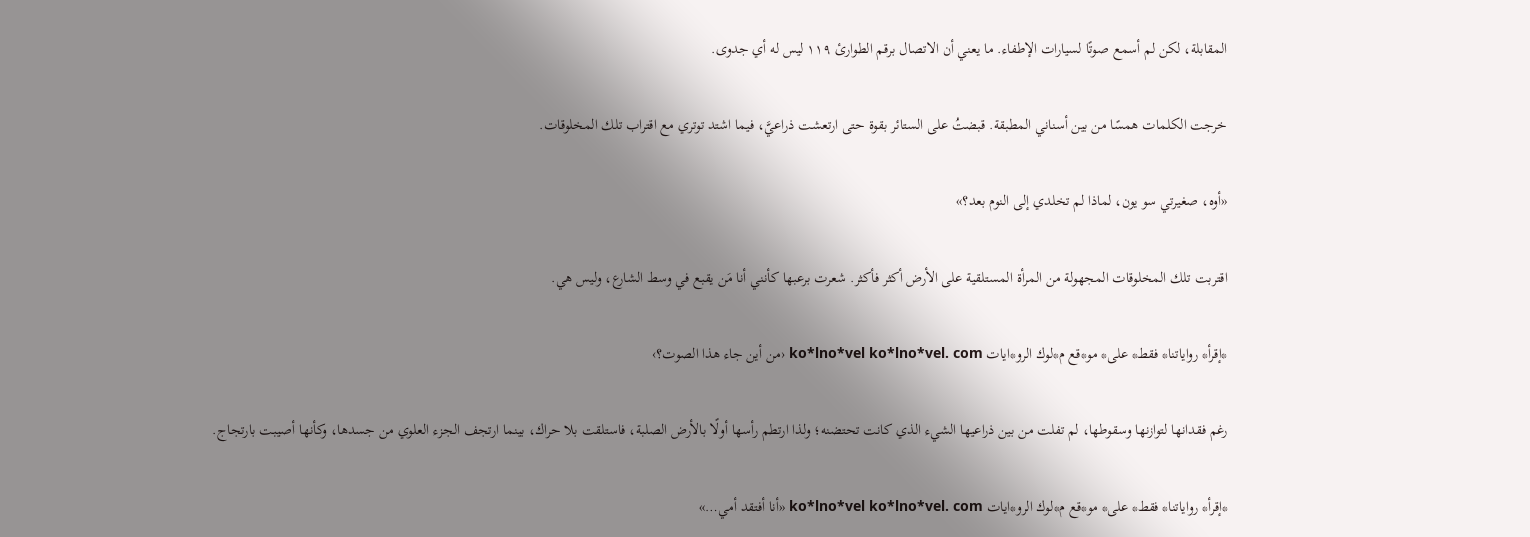المقابلة، لكن لم أسمع صوتًا لسيارات الإطفاء. ما يعني أن الاتصال برقم الطوارئ ١١٩ ليس له أي جدوى.

خرجت الكلمات همسًا من بين أسناني المطبقة. قبضتُ على الستائر بقوة حتى ارتعشت ذراعيَّ، فيما اشتد توتري مع اقتراب تلك المخلوقات.

«أوه، صغيرتي سو يون، لماذا لم تخلدي إلى النوم بعد؟»

اقتربت تلك المخلوقات المجهولة من المرأة المستلقية على الأرض أكثر فأكثر. شعرت برعبها كأنني أنا مَن يقبع في وسط الشارع، وليس هي.

*إقرأ* رواياتنا* فقط* على* مو*قع م*لوك الرو*ايات ko*lno*vel ko*lno*vel. com ‹من أين جاء هذا الصوت؟›

رغم فقدانها لتوازنها وسقوطها، لم تفلت من بين ذراعيها الشيء الذي كانت تحتضنه؛ ولذا ارتطم رأسها أولًا بالأرض الصلبة، فاستلقت بلا حراك، بينما ارتجف الجزء العلوي من جسدها، وكأنها أصيبت بارتجاج.

*إقرأ* رواياتنا* فقط* على* مو*قع م*لوك الرو*ايات ko*lno*vel ko*lno*vel. com «أنا أفتقد أمي…»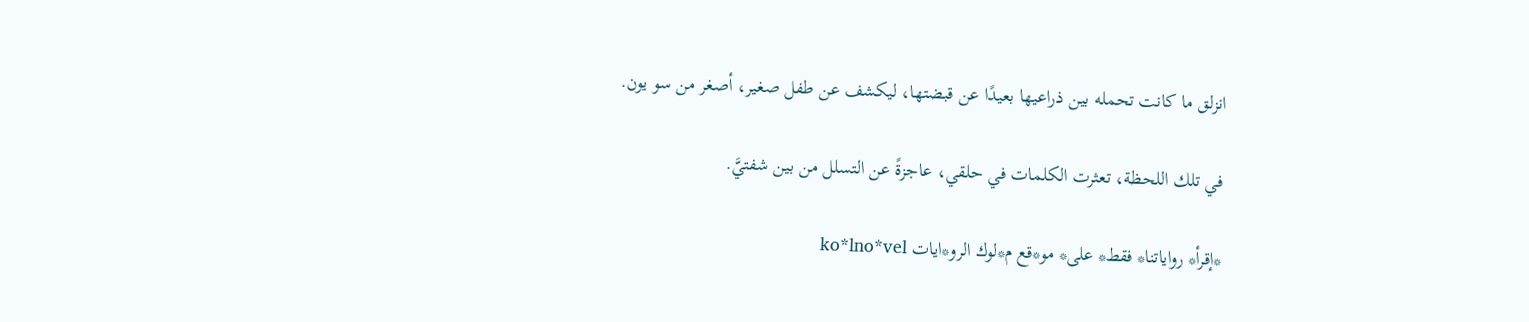انزلق ما كانت تحمله بين ذراعيها بعيدًا عن قبضتها، ليكشف عن طفل صغير، أصغر من سو يون.

في تلك اللحظة، تعثرت الكلمات في حلقي، عاجزةً عن التسلل من بين شفتيَّ.

*إقرأ* رواياتنا* فقط* على* مو*قع م*لوك الرو*ايات ko*lno*vel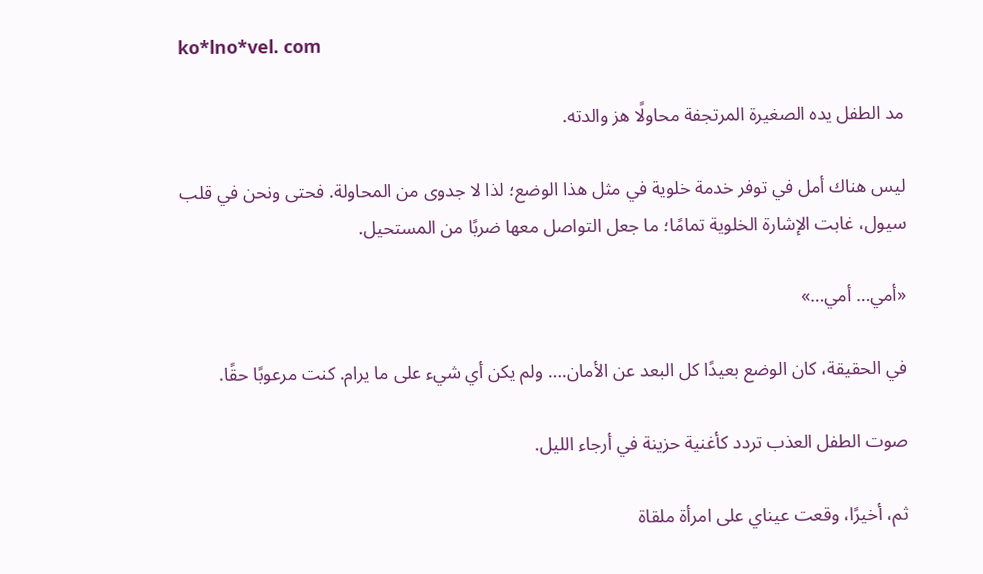ko*lno*vel. com

مد الطفل يده الصغيرة المرتجفة محاولًا هز والدته.

ليس هناك أمل في توفر خدمة خلوية في مثل هذا الوضع؛ لذا لا جدوى من المحاولة. فحتى ونحن في قلب سيول، غابت الإشارة الخلوية تمامًا؛ ما جعل التواصل معها ضربًا من المستحيل.

«أمي… أمي…»

في الحقيقة، كان الوضع بعيدًا كل البعد عن الأمان.… ولم يكن أي شيء على ما يرام. كنت مرعوبًا حقًا.

صوت الطفل العذب تردد كأغنية حزينة في أرجاء الليل.

ثم، أخيرًا، وقعت عيناي على امرأة ملقاة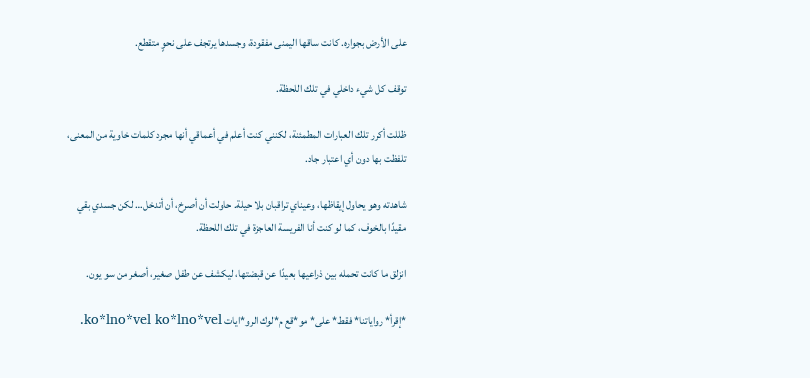على الأرض بجواره. كانت ساقها اليمنى مفقودة، وجسدها يرتجف على نحوٍ متقطع.

توقف كل شيء داخلي في تلك اللحظة.

ظللت أكرر تلك العبارات المطمئنة، لكنني كنت أعلم في أعماقي أنها مجرد كلمات خاوية من المعنى، تلفظت بها دون أي اعتبار جاد.

شاهدته وهو يحاول إيقاظها، وعيناي تراقبان بلا حيلة. حاولت أن أصرخ، أن أتدخل… لكن جسدي بقي مقيدًا بالخوف، كما لو كنت أنا الفريسة العاجزة في تلك اللحظة.

انزلق ما كانت تحمله بين ذراعيها بعيدًا عن قبضتها، ليكشف عن طفل صغير، أصغر من سو يون.

*إقرأ* رواياتنا* فقط* على* مو*قع م*لوك الرو*ايات ko*lno*vel ko*lno*vel.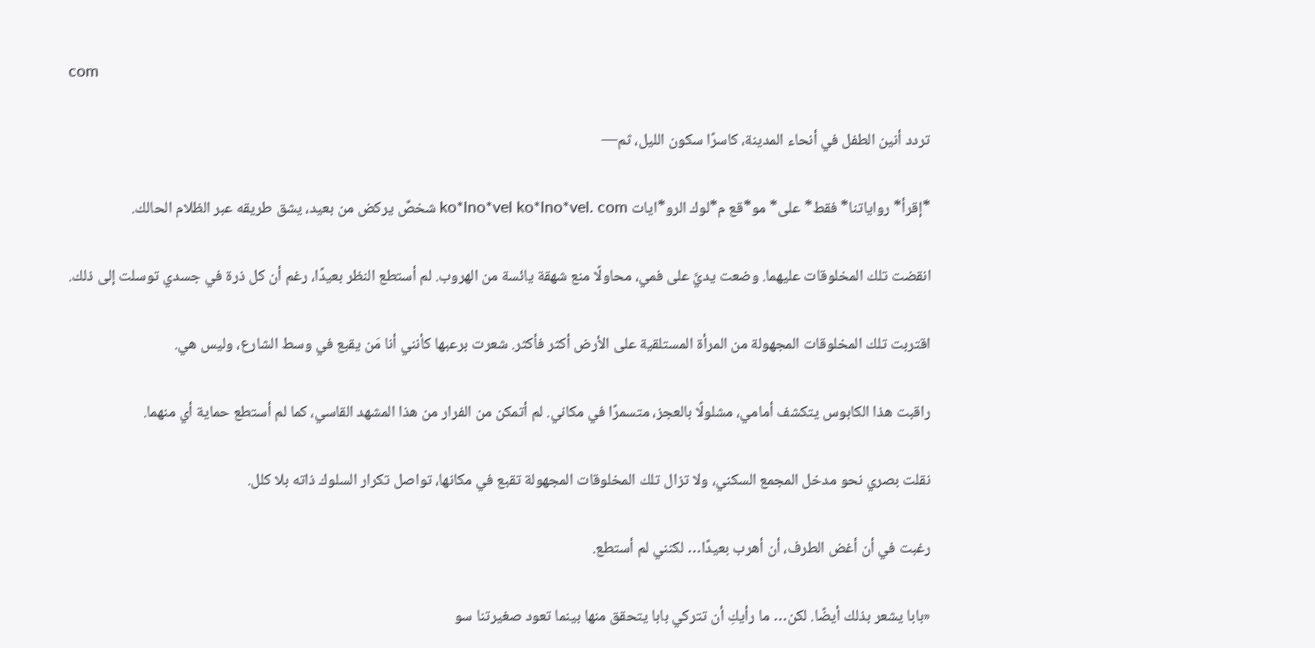com

تردد أنين الطفل في أنحاء المدينة، كاسرًا سكون الليل، ثم—

*إقرأ* رواياتنا* فقط* على* مو*قع م*لوك الرو*ايات ko*lno*vel ko*lno*vel. com شخصٌ يركض من بعيد، يشق طريقه عبر الظلام الحالك.

انقضت تلك المخلوقات عليهما. وضعت يديَّ على فمي، محاولًا منع شهقة يائسة من الهروب. لم أستطع النظر بعيدًا، رغم أن كل ذرة في جسدي توسلت إلى ذلك.

اقتربت تلك المخلوقات المجهولة من المرأة المستلقية على الأرض أكثر فأكثر. شعرت برعبها كأنني أنا مَن يقبع في وسط الشارع، وليس هي.

راقبت هذا الكابوس يتكشف أمامي، مشلولًا بالعجز، متسمرًا في مكاني. لم أتمكن من الفرار من هذا المشهد القاسي، كما لم أستطع حماية أي منهما.

نقلت بصري نحو مدخل المجمع السكني، ولا تزال تلك المخلوقات المجهولة تقبع في مكانها، تواصل تكرار السلوك ذاته بلا كلل.

رغبت في أن أغض الطرف، أن أهرب بعيدًا… لكنني لم أستطع.

«بابا يشعر بذلك أيضًا. لكن… ما رأيكِ أن تتركي بابا يتحقق منها بينما تعود صغيرتنا سو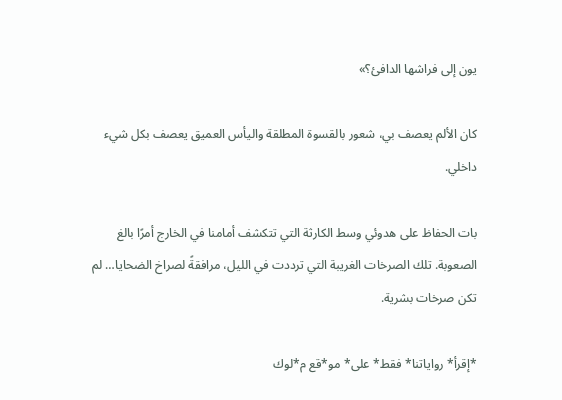يون إلى فراشها الدافئ؟»

كان الألم يعصف بي، شعور بالقسوة المطلقة واليأس العميق يعصف بكل شيء داخلي.

بات الحفاظ على هدوئي وسط الكارثة التي تتكشف أمامنا في الخارج أمرًا بالغ الصعوبة. تلك الصرخات الغريبة التي ترددت في الليل، مرافقةً لصراخ الضحايا… لم تكن صرخات بشرية.

*إقرأ* رواياتنا* فقط* على* مو*قع م*لوك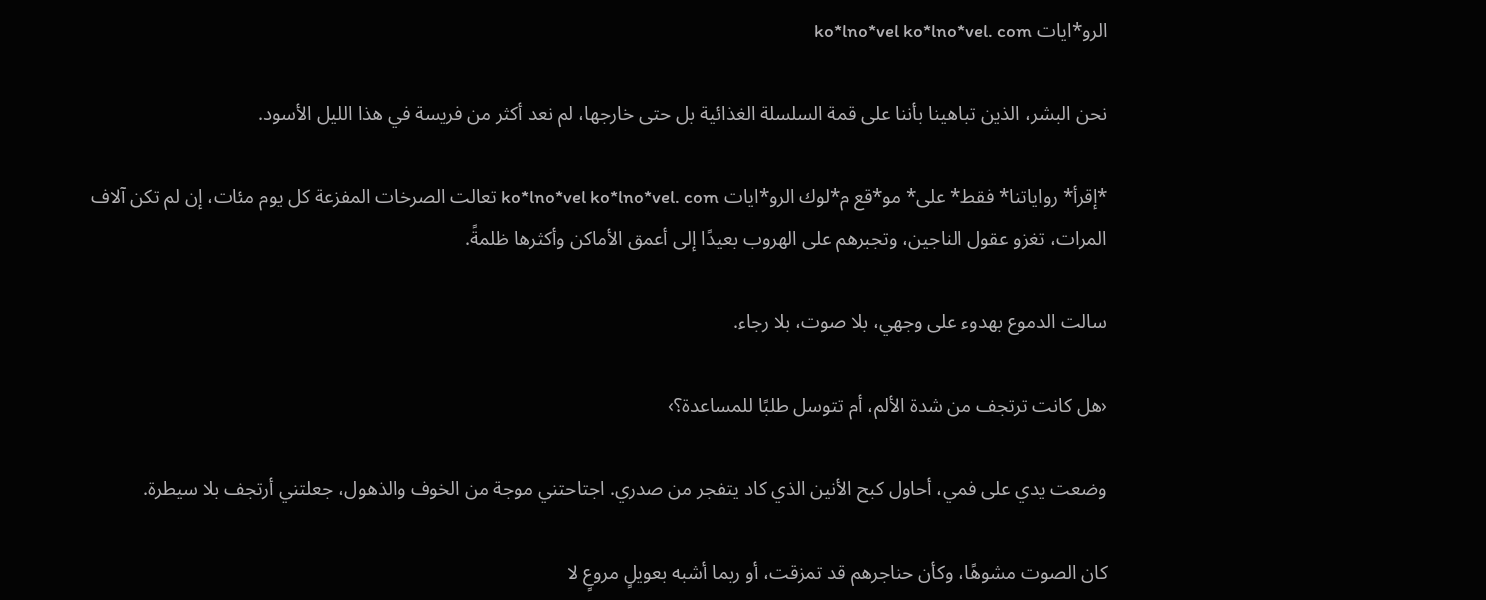الرو*ايات ko*lno*vel ko*lno*vel. com

نحن البشر، الذين تباهينا بأننا على قمة السلسلة الغذائية بل حتى خارجها، لم نعد أكثر من فريسة في هذا الليل الأسود.

*إقرأ* رواياتنا* فقط* على* مو*قع م*لوك الرو*ايات ko*lno*vel ko*lno*vel. com تعالت الصرخات المفزعة كل يوم مئات، إن لم تكن آلاف المرات، تغزو عقول الناجين، وتجبرهم على الهروب بعيدًا إلى أعمق الأماكن وأكثرها ظلمةً.

سالت الدموع بهدوء على وجهي، بلا صوت، بلا رجاء.

‹هل كانت ترتجف من شدة الألم، أم تتوسل طلبًا للمساعدة؟›

وضعت يدي على فمي، أحاول كبح الأنين الذي كاد يتفجر من صدري. اجتاحتني موجة من الخوف والذهول، جعلتني أرتجف بلا سيطرة.

كان الصوت مشوهًا، وكأن حناجرهم قد تمزقت، أو ربما أشبه بعويلٍ مروعٍ لا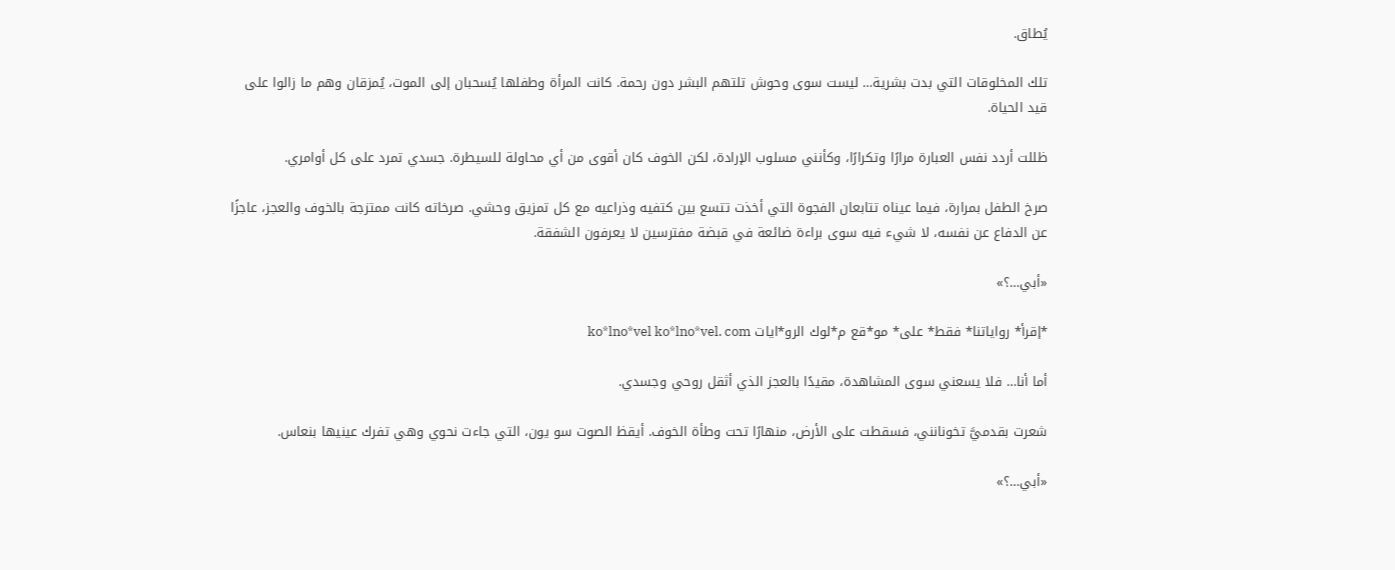يُطاق.

تلك المخلوقات التي بدت بشرية… ليست سوى وحوش تلتهم البشر دون رحمة. كانت المرأة وطفلها يُسحبان إلى الموت، يُمزقان وهم ما زالوا على قيد الحياة.

ظللت أردد نفس العبارة مرارًا وتكرارًا، وكأنني مسلوب الإرادة، لكن الخوف كان أقوى من أي محاولة للسيطرة. جسدي تمرد على كل أوامري.

صرخ الطفل بمرارة، فيما عيناه تتابعان الفجوة التي أخذت تتسع بين كتفيه وذراعيه مع كل تمزيق وحشي. صرخاته كانت ممتزجة بالخوف والعجز، عاجزًا عن الدفاع عن نفسه، لا شيء فيه سوى براءة ضائعة في قبضة مفترسين لا يعرفون الشفقة.

«أبي…؟»

*إقرأ* رواياتنا* فقط* على* مو*قع م*لوك الرو*ايات ko*lno*vel ko*lno*vel. com

أما أنا… فلا يسعني سوى المشاهدة، مقيدًا بالعجز الذي أثقل روحي وجسدي.

شعرت بقدميَّ تخونانني، فسقطت على الأرض، منهارًا تحت وطأة الخوف. أيقظ الصوت سو يون، التي جاءت نحوي وهي تفرك عينيها بنعاس.

«أبي…؟»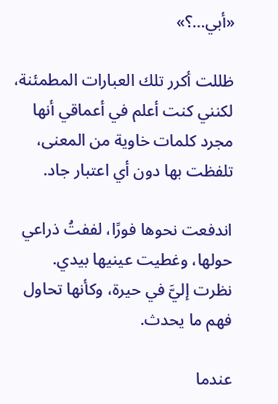«أبي…؟»

ظللت أكرر تلك العبارات المطمئنة، لكنني كنت أعلم في أعماقي أنها مجرد كلمات خاوية من المعنى، تلفظت بها دون أي اعتبار جاد.

اندفعت نحوها فورًا، لففتُ ذراعي حولها، وغطيت عينيها بيدي. نظرت إليَّ في حيرة، وكأنها تحاول فهم ما يحدث.

عندما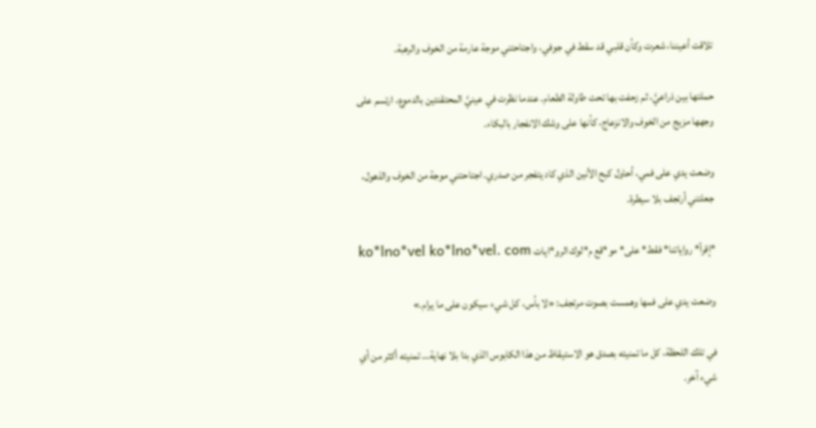تلاقت أعيننا، شعرت وكأن قلبي قد سقط في جوفي، واجتاحتني موجة عارمة من الخوف والرهبة.

حملتها بين ذراعيَّ، ثم زحفت بها تحت طاولة الطعام. عندما نظرت في عينيَّ المحتقنتين بالدموع، ارتسم على وجهها مزيج من الخوف والانزعاج، كأنها على وشك الانفجار بالبكاء.

وضعت يدي على فمي، أحاول كبح الأنين الذي كاد يتفجر من صدري. اجتاحتني موجة من الخوف والذهول، جعلتني أرتجف بلا سيطرة.

*إقرأ* رواياتنا* فقط* على* مو*قع م*لوك الرو*ايات ko*lno*vel ko*lno*vel. com

وضعت يدي على فمها وهمست بصوت مرتجف: «لا بأس، كل شيء سيكون على ما يرام.»

في تلك اللحظة، كل ما تمنيته بصدق هو الاستيقاظ من هذا الكابوس الذي بدا بلا نهاية… تمنيته أكثر من أي شيء آخر.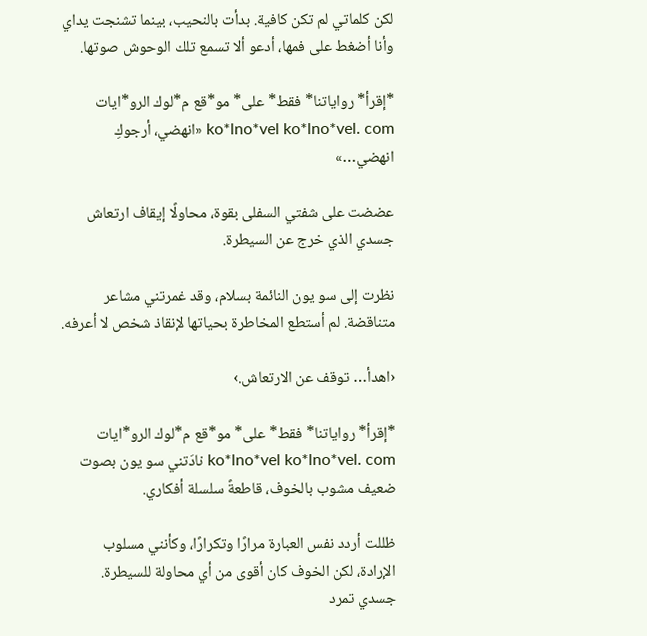لكن كلماتي لم تكن كافية. بدأت بالنحيب، بينما تشنجت يداي وأنا أضغط على فمها، أدعو ألا تسمع تلك الوحوش صوتها.

*إقرأ* رواياتنا* فقط* على* مو*قع م*لوك الرو*ايات ko*lno*vel ko*lno*vel. com «انهضي، أرجوكِ انهضي…»

عضضت على شفتي السفلى بقوة، محاولًا إيقاف ارتعاش جسدي الذي خرج عن السيطرة.

نظرت إلى سو يون النائمة بسلام، وقد غمرتني مشاعر متناقضة. لم أستطع المخاطرة بحياتها لإنقاذ شخص لا أعرفه.

‹اهدأ… توقف عن الارتعاش.›

*إقرأ* رواياتنا* فقط* على* مو*قع م*لوك الرو*ايات ko*lno*vel ko*lno*vel. com نادَتني سو يون بصوت ضعيف مشوب بالخوف، قاطعةً سلسلة أفكاري.

ظللت أردد نفس العبارة مرارًا وتكرارًا، وكأنني مسلوب الإرادة، لكن الخوف كان أقوى من أي محاولة للسيطرة. جسدي تمرد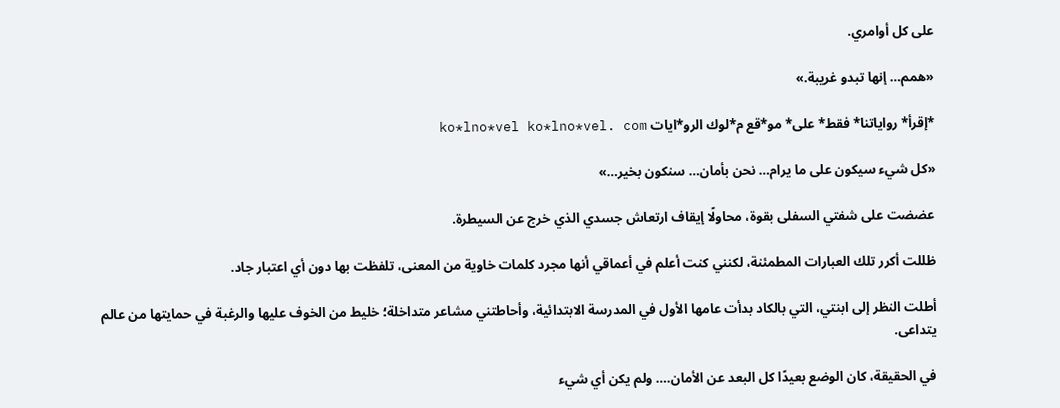على كل أوامري.

«همم… إنها تبدو غريبة.»

*إقرأ* رواياتنا* فقط* على* مو*قع م*لوك الرو*ايات ko*lno*vel ko*lno*vel. com

«كل شيء سيكون على ما يرام… نحن بأمان… سنكون بخير…»

عضضت على شفتي السفلى بقوة، محاولًا إيقاف ارتعاش جسدي الذي خرج عن السيطرة.

ظللت أكرر تلك العبارات المطمئنة، لكنني كنت أعلم في أعماقي أنها مجرد كلمات خاوية من المعنى، تلفظت بها دون أي اعتبار جاد.

أطلت النظر إلى ابنتي، التي بالكاد بدأت عامها الأول في المدرسة الابتدائية، وأحاطتني مشاعر متداخلة؛ خليط من الخوف عليها والرغبة في حمايتها من عالم يتداعى.

في الحقيقة، كان الوضع بعيدًا كل البعد عن الأمان.… ولم يكن أي شيء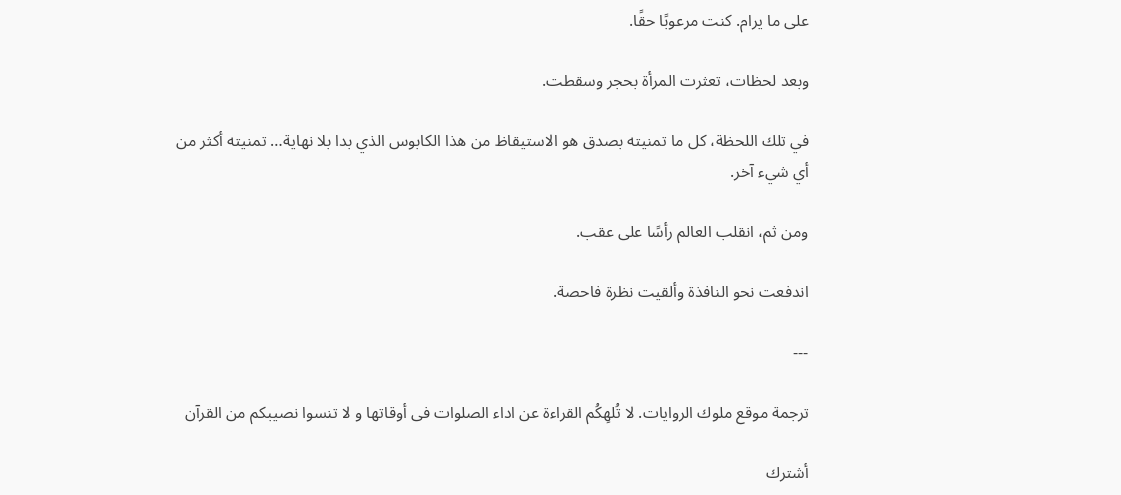على ما يرام. كنت مرعوبًا حقًا.

وبعد لحظات، تعثرت المرأة بحجر وسقطت.

في تلك اللحظة، كل ما تمنيته بصدق هو الاستيقاظ من هذا الكابوس الذي بدا بلا نهاية… تمنيته أكثر من أي شيء آخر.

ومن ثم، انقلب العالم رأسًا على عقب.

اندفعت نحو النافذة وألقيت نظرة فاحصة.

---

ترجمة موقع ملوك الروايات. لا تُلهِكُم القراءة عن اداء الصلوات فى أوقاتها و لا تنسوا نصيبكم من القرآن

أشترك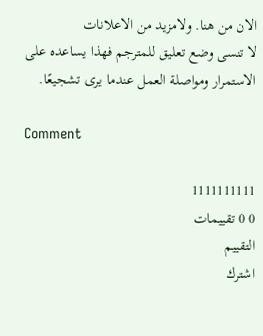الان من هنا. ولامزيد من الاعلانات
لا تنسى وضع تعليق للمترجم فهذا يساعده على الاستمرار ومواصلة العمل عندما يرى تشجيعًا.

Comment

1111111111
0 0 تقييمات
التقييم
اشترك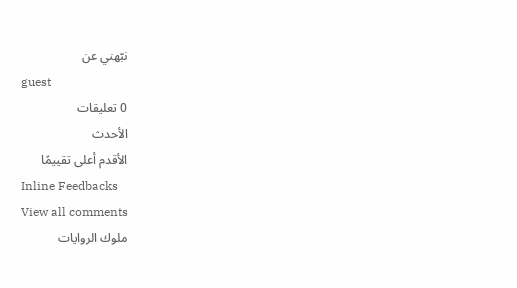نبّهني عن
guest
0 تعليقات
الأحدث
الأقدم أعلى تقييمًا
Inline Feedbacks
View all comments
ملوك الروايات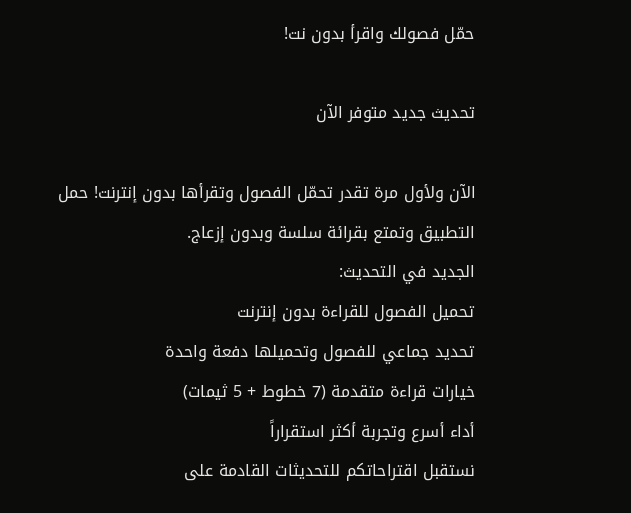حمّل فصولك واقرأ بدون نت!

تحديث جديد متوفر الآن

الآن ولأول مرة تقدر تحمّل الفصول وتقرأها بدون إنترنت! حمل التطبيق وتمتع بقرائة سلسة وبدون إزعاج.
الجديد في التحديث:
تحميل الفصول للقراءة بدون إنترنت
تحديد جماعي للفصول وتحميلها دفعة واحدة
خيارات قراءة متقدمة (7 خطوط + 5 ثيمات)
أداء أسرع وتجربة أكثر استقراراً
نستقبل اقتراحاتكم للتحديثات القادمة على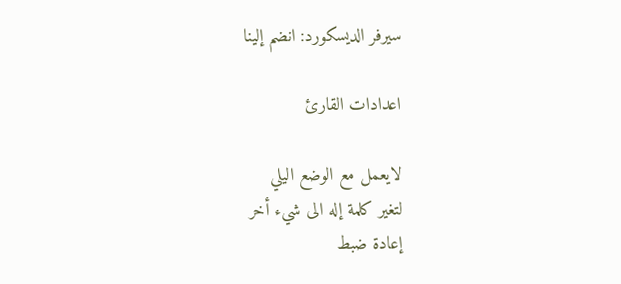سيرفر الديسكورد: انضم إلينا

اعدادات القارئ

لايعمل مع الوضع اليلي
لتغير كلمة إله الى شيء أخر
إعادة ضبط